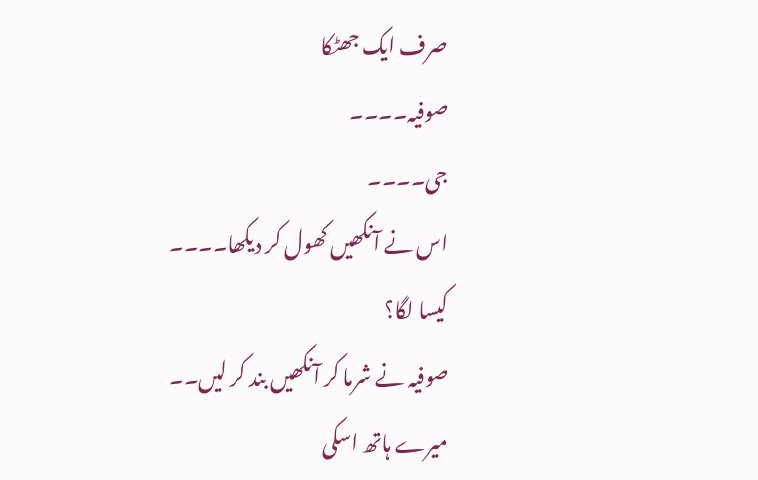صرف ایک جھٹکا
صوفیہ۔۔۔۔
جی۔۔۔۔
اس نے آنکھیں کھول کر دیکھا۔۔۔۔
کیسا لگا؟
صوفیہ نے شرما کر آنکھیں بند کر لیں۔۔
میرے ہاتھ اسکی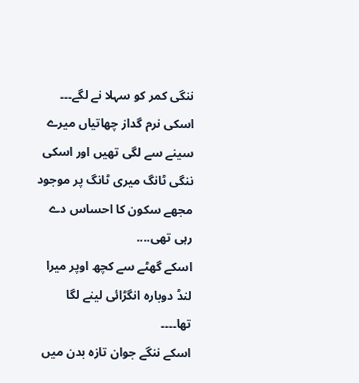ننگی کمر کو سہلا نے لگے۔۔۔
اسکی نرم گداز چھاتیاں میرے سینے سے لگی تھیں اور اسکی
ننگی ٹانگ میری ٹانگ پر موجود مجھے سکون کا احساس دے رہی تھی....
اسکے گھٹے سے کچھ اوپر میرا لنڈ دوبارہ انگڑائی لینے لگا
تھا۔۔۔۔
اسکے ننگے جوان تازہ بدن میں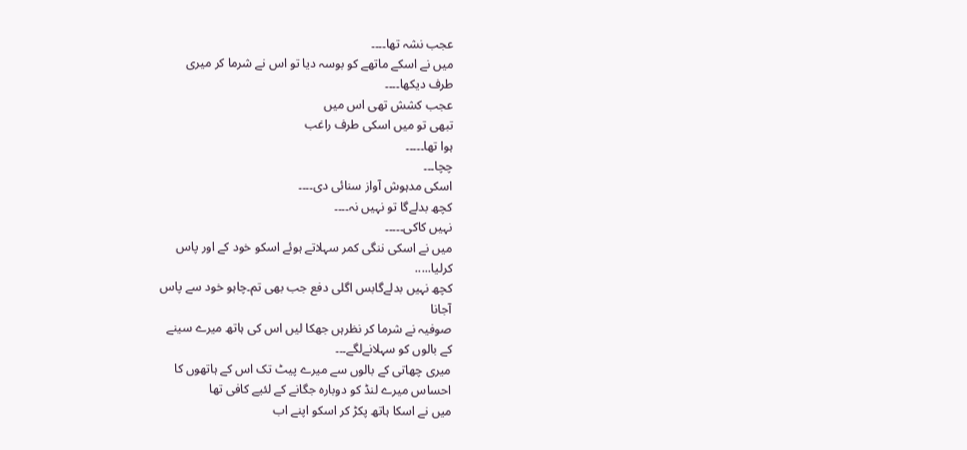عجب نشہ تھا۔۔۔۔
میں نے اسکے ماتھے کو بوسہ دیا تو اس نے شرما کر میری
طرف دیکھا۔۔۔۔
عجب کشش تھی اس میں
تبھی تو میں اسکی طرف راغب
ہوا تھا۔۔۔۔۔
چچا۔۔۔
اسکی مدہوش آواز سنائی دی۔۔۔۔
کچھ بدلےگا تو نہیں نہ۔۔۔۔
نہیں کاکی۔۔۔۔۔
میں نے اسکی ننگی کمر سہلاتے ہوئے اسکو خود کے اور پاس
کرلیا.....
کچھ نہیں بدلےگابس اگلی دفع جب بھی تم۔چاہو خود سے پاس
آجانا
صوفیہ نے شرما کر نظرہں جھکا لیں اس کی ہاتھ میرے سینے
کے بالوں کو سہلانےلگے۔۔۔
میری چھاتی کے بالوں سے میرے پیٹ تک اس کے ہاتھوں کا
احساس میرے لنڈ کو دوبارہ جگانے کے لئیے کافی تھا
میں نے اسکا ہاتھ پکڑ کر اسکو اپنے اب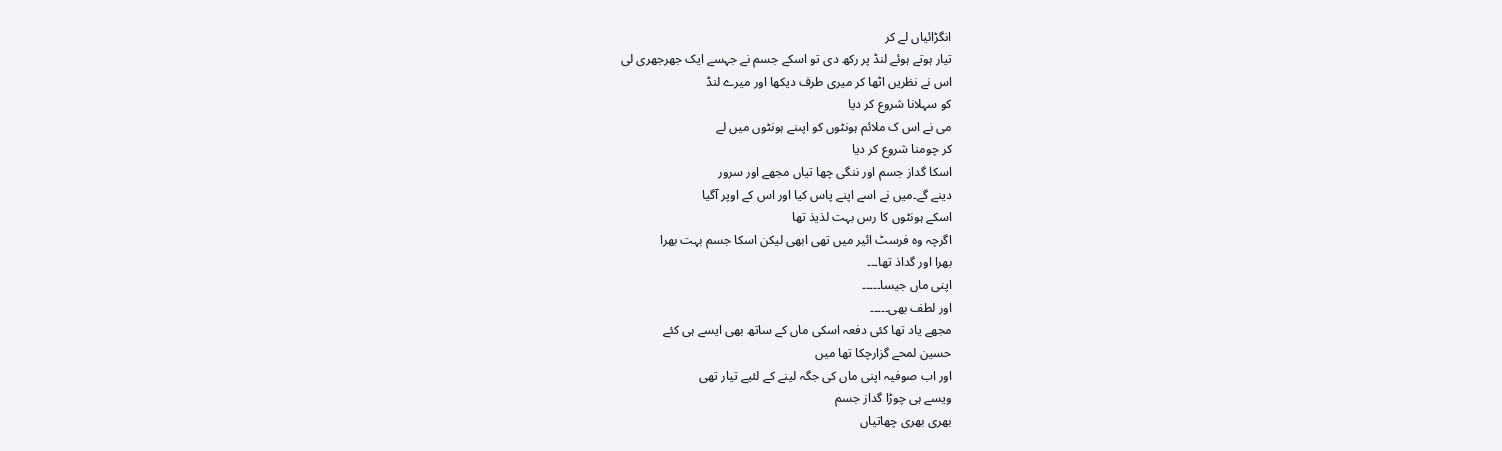انگڑائیاں لے کر
تیار ہوتے ہوئے لنڈ پر رکھ دی تو اسکے جسم نے جہسے ایک جھرجھری لی
اس نے نظریں اٹھا کر میری طرف دیکھا اور میرے لنڈ
کو سہلانا شروع کر دیا
می نے اس ک ملائم ہونٹوں کو اپںنے ہونٹوں میں لے
کر چومنا شروع کر دیا
اسکا گداز جسم اور ننگی چھا تیاں مجھے اور سرور
دینے گے۔میں نے اسے اپنے پاس کیا اور اس کے اوپر آگیا
اسکے ہونٹوں کا رس بہت لذیذ تھا
اگرچہ وہ فرسٹ ائیر میں تھی ابھی لیکن اسکا جسم بہت بھرا
بھرا اور گداذ تھا۔۔۔
اپنی ماں جیسا۔۔۔۔۔
اور لطف بھی۔۔۔۔۔
مجھے یاد تھا کئی دفعہ اسکی ماں کے ساتھ بھی ایسے ہی کئے
حسین لمحے گزارچکا تھا میں
اور اب صوفیہ اپنی ماں کی جگہ لینے کے لئیے تیار تھی
ویسے ہی چوڑا گداز جسم
بھری بھری چھاتیاں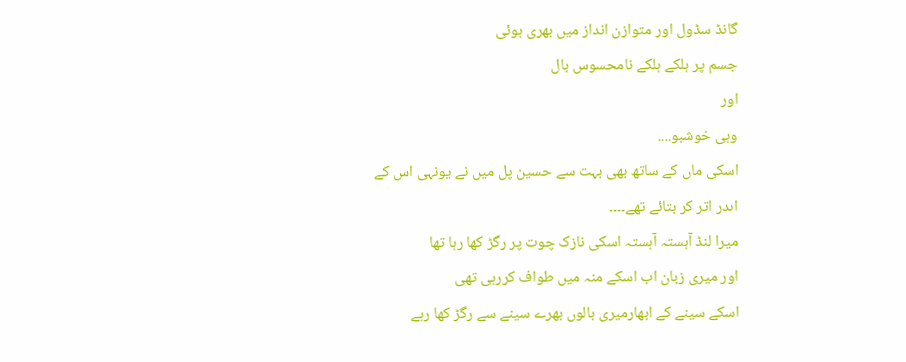گانڈ سڈول اور متوازن انداز میں بھری ہوئی
جسم پر ہلکے ہلکے نامحسوس بال
اور
وہی خوشبو....
اسکی ماں کے ساتھ بھی بہت سے حسین پل میں نے یونہی اس کے
اںدر اتر کر بتائے تھے۔۔۔۔
میرا لنڈ آہستہ آہستہ اسکی نازک چوت پر رگڑ کھا رہا تھا
اور میری زبان اب اسکے منہ میں طواف کررہی تھی
اسکے سینے کے ابھارمیری بالوں بھرے سینے سے رگڑ کھا رہے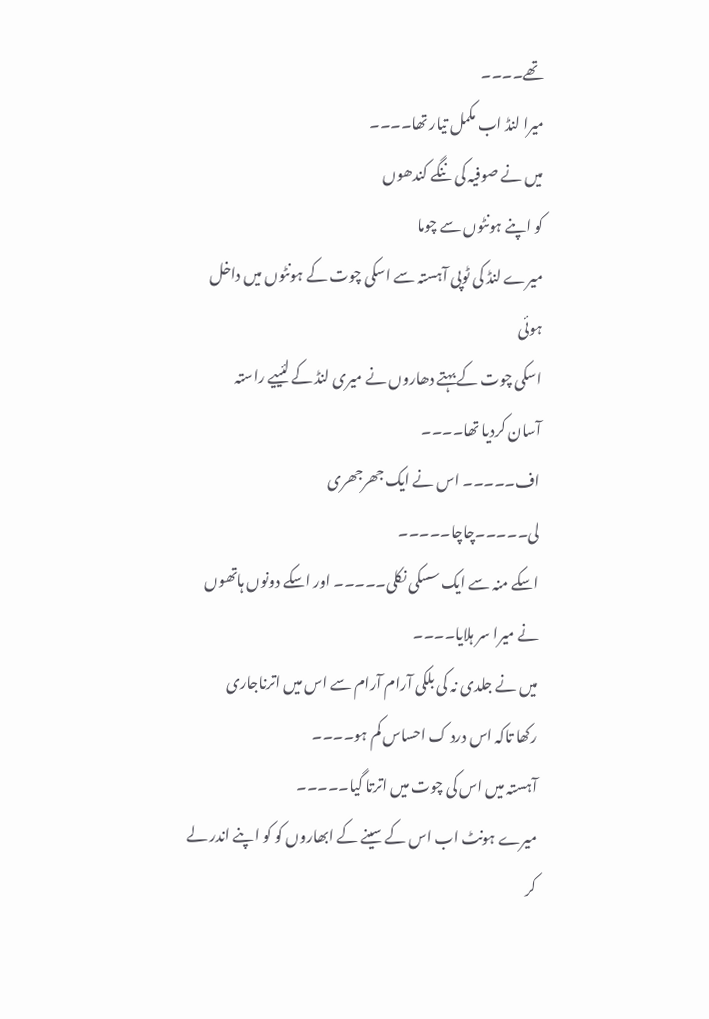تھے۔۔۔۔
میرا لنڈ اب مکمل تیار تھا۔۔۔۔
میں نے صوفیہ کی ننگے کندھوں
کو اپنے ہونٹوں سے چوما
میرے لنڈ کی ٹوپی آہستہ سے اسکی چوت کے ہونٹوں میں داخل
ہوئی
اسکی چوت کے بہتے دھاروں نے میری لنڈ کے لئییے راستہ
آسان کردیا تھا۔۔۔۔
اف۔۔۔۔۔ اس نے ایک جھرجھری
لی۔۔۔۔۔چاچا۔۔۔۔۔
اسکے منہ سے ایک سسکی نکلی۔۔۔۔۔ اور اسکے دونوں ہاتھوں
نے میرا سر ہلایا۔۔۔۔
میں نے جلدی نہ کی بلکی آرام آرام سے اس میں اترناجاری
رکھا تاکہ اس درد ک احساس کم ہو۔۔۔۔
آہستہ میں اس کی چوت میں اترتا گیا۔۔۔۔۔
میرے ہونٹ اب اس کے سینے کے ابھاروں کو کو اپنے اندر لے
کر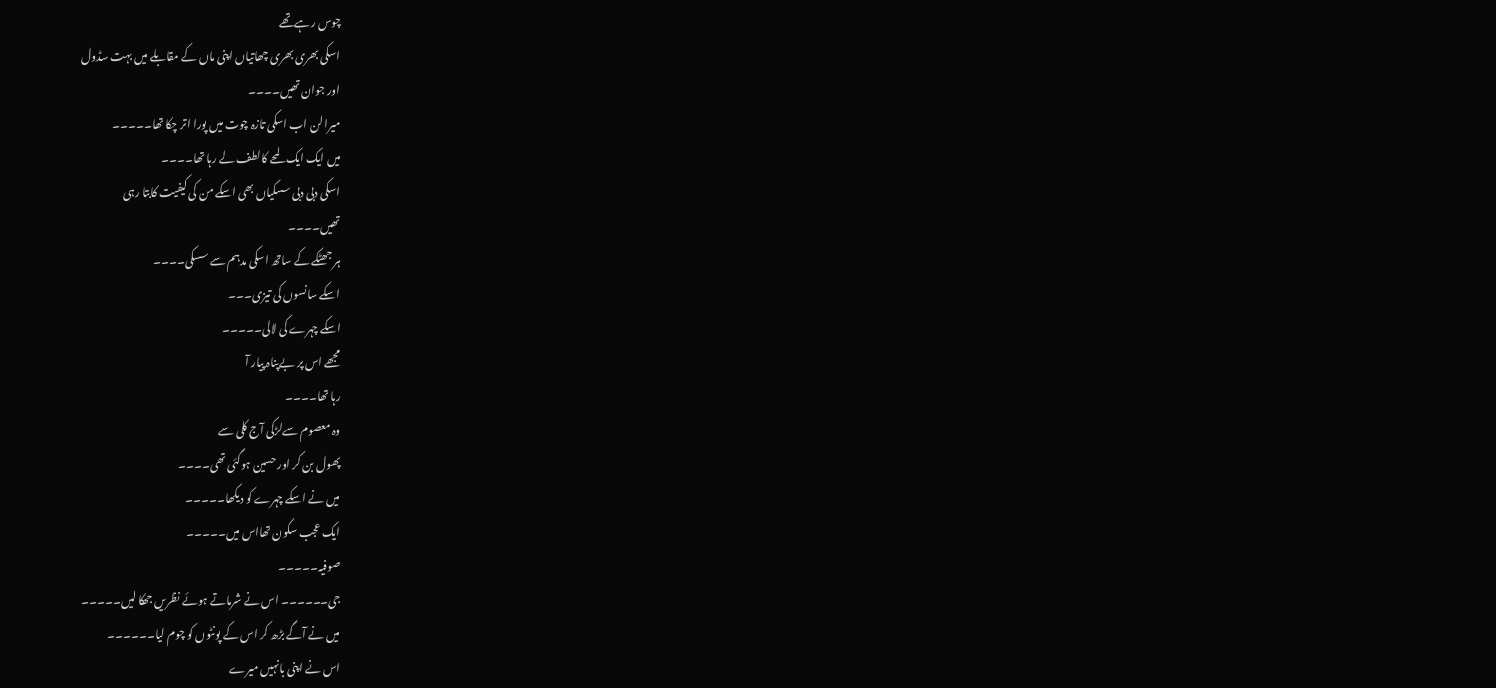چوس رہےتھے
اسکی بھری بھری چھاتیاں اپنی ماں کے مقابلے میں بہت سڈول
اور جوان تھیں۔۔۔۔
میرا لن اب اسکی تازہ چوت میں پورا اتر چکا تھا۔۔۔۔۔
میں ایک ایک لمحے کالطف لے رہا تھا۔۔۔۔
اسکی دبی دبی سسکیاں بھی اسکے من کی کیفیت کابتا رہی
تھیں۔۔۔۔
ہر جھٹکے کے ساتھ اسکی مدہم سے سسکی۔۔۔۔
اسکے سانسوں کی تیزی۔۔۔
اسکے چہرے کی لالی۔۔۔۔۔
مجھے اس پر بےپناہ پیار آ
رہا تھا۔۔۔۔
وہ معصوم سےلڑکی آج کلی سے
پھول بن کر اور حسین ہوگئی تھی۔۔۔۔
میں نے اسکے چہرے کو دیکھا۔۔۔۔۔
ایک عجب سکون تھااس میں۔۔۔۔۔
صوفیہ۔۔۔۔۔
جی۔۔۔۔۔۔ اس نے شرماتے ہوئے نظریں جھکا لیں۔۔۔۔۔
میں نے آگے بڑھ کر اس کے پونٹوں کو چوم لیا۔۔۔۔۔۔
اس نے اپنی بانہیں میرے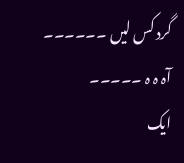گرد کس لیں ۔۔۔۔۔۔
آہ ہ ہ ۔۔۔۔۔
ایک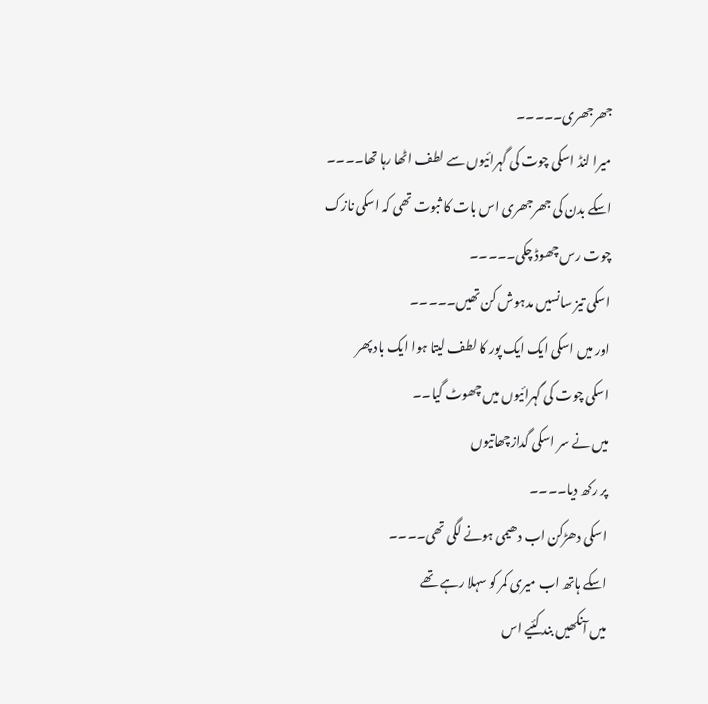جھرجھری۔۔۔۔۔
میرا لنڈ اسکی چوت کی گہرائیوں سے لطف اٹھا رہا تھا۔۔۔۔
اسکے بدن کی جھرجھری اس بات کا ثبوت تھی کہ اسکی نازک
چوت رس چھوڈ چکی۔۔۔۔۔
اسکی تیز سانسیں مدہوش کن تھیں۔۔۔۔۔
اور میں اسکی ایک ایک پور کا لطف لیتا ہوا ایک باد پھر
اسکی چوت کی گہرائیوں میں چھوٹ گیا۔۔
میں نے سر اسکی گدازچھاتیوں
پر رکھ دیا۔۔۔۔
اسکی دھڑکن اب دھیمی ہونے لگی تھی۔۔۔۔
اسکے ہاتھ اب میری کمر کو سہلا رہے تھے
میں آنکھیں بند کئیے اس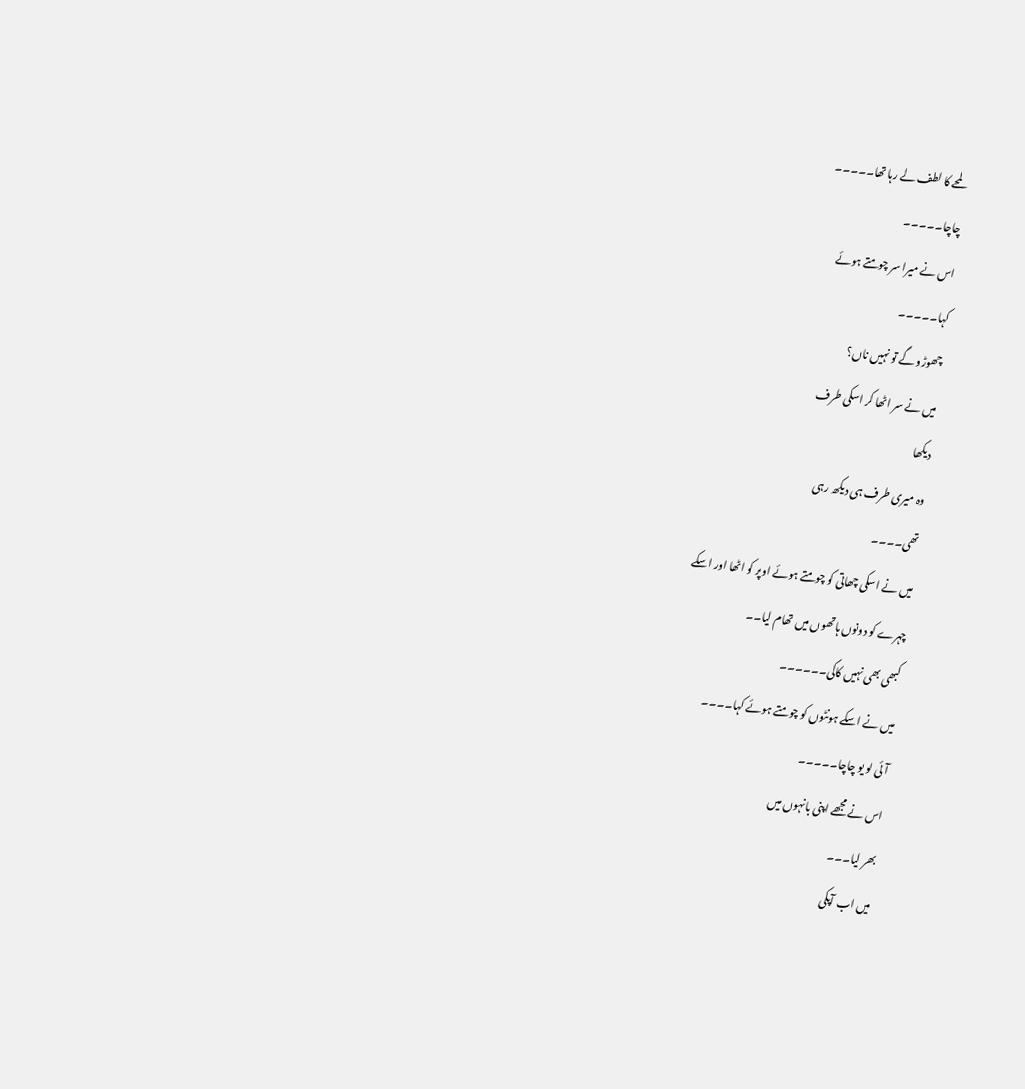لمحے کا لطف لے رہا تھا۔۔۔۔۔
چاچا۔۔۔۔۔
اس نے میرا سر چومتے ہوئے
کہا۔۔۔۔۔
چھوڑو گے تو نہیں ناں؟
میں نے سر اٹھا کر اسکی طرف
دیکھا
وہ میری طرف ہی دیکھ رہی
تھی۔۔۔۔
میں نے اسکی چھاتی کو چومتے ہوئے اوپر کو اٹھا اور اسکے
چہرے کو دونوں ہاتھوں میں تھام لیا۔۔
کبھی بھی نہیں کاکی۔۔۔۔۔۔
میں نے اسکے ہونٹوں کو چومتے ہوئے کہا۔۔۔۔
آئی لو یو چاچا۔۔۔۔۔
اس نے مجھے اپنی بانہوں میں
بھر لیا۔۔۔
میں اب آپکی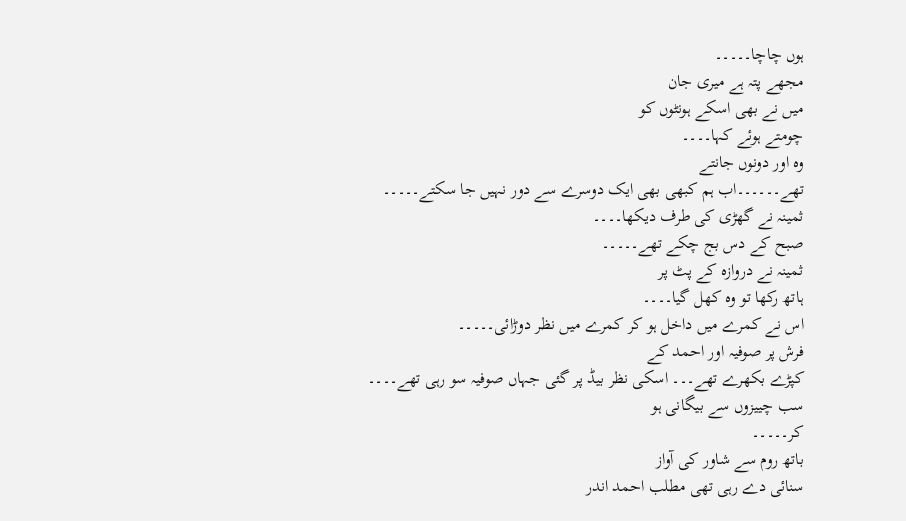ہوں چاچا۔۔۔۔۔
مجھے پتہ ہے میری جان
میں نے بھی اسکے ہونٹوں کو
چومتے ہوئے کہا۔۔۔۔
وہ اور دونوں جانتے
تھے۔۔۔۔۔۔اب ہم کبھی بھی ایک دوسرے سے دور نہیں جا سکتے۔۔۔۔۔
ثمینہ نے گھڑی کی طرف دیکھا۔۔۔۔
صبح کے دس بج چکے تھے۔۔۔۔۔
ثمینہ نے دروازہ کے پٹ پر
ہاتھ رکھا تو وہ کھل گیا۔۔۔۔
اس نے کمرے میں داخل ہو کر کمرے میں نظر دوڑائی۔۔۔۔۔
فرش پر صوفیہ اور احمد کے
کپڑے بکھرے تھے۔۔۔ اسکی نظر بیڈ پر گئی جہاں صوفیہ سو رہی تھے۔۔۔۔
سب چییزوں سے بیگانی ہو
کر۔۔۔۔۔
باتھ روم سے شاور کی آواز
سنائی دے رہی تھی مطلب احمد اندر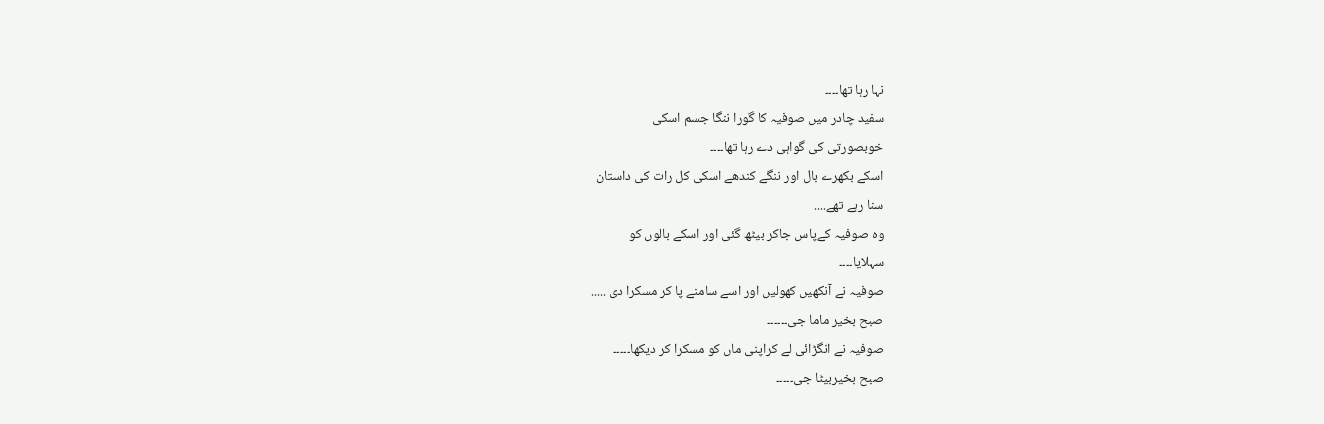نہا رہا تھا۔۔۔۔
سفید چادر میں صوفیہ کا گورا ننگا جسم اسکی
خوبصورتی کی گواہی دے رہا تھا۔۔۔۔
اسکے بکھرے بال اور ننگے کندھے اسکی کل رات کی داستان
سنا رہے تھے....
وہ صوفیہ کےپاس جاکر بیٹھ گئی اور اسکے بالوں کو
سہلایا۔۔۔۔
صوفیہ نے آنکھیں کھولیں اور اسے سامنے پا کر مسکرا دی .....
صبح بخیر ماما جی۔۔۔۔۔۔
صوفیہ نے انگڑائی لے کراپنی ماں کو مسکرا کر دیکھا۔۔۔۔۔
صبح بخیربیٹا جی۔۔۔۔۔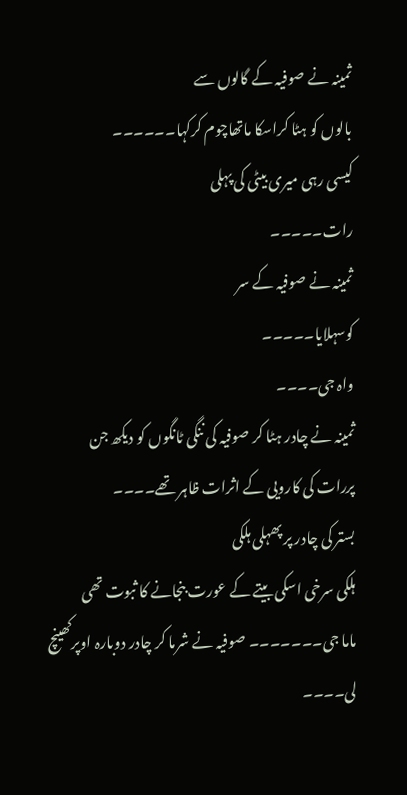ثمینہ نے صوفیہ کے گالوں سے
بالوں کو ہٹا کراسکا ماتھاچوم کرکہا۔۔۔۔۔۔
کیسی رہی میری بیٹی کی پہلی
رات۔۔۔۔۔
ثمینہ نے صوفیہ کے سر
کوسہلایا۔۔۔۔۔
واہ جی۔۔۔۔
ثمینہ نے چادر ہٹا کر صوفیہ کی ننگی ٹانگوں کو دیکھ جن
پررات کی کارویی کے اثرات ظاہر تھے۔۔۔۔
بستر کی چادر پر پھہلی ہلکی
ہلکی سرخی اسکی بیتے کے عورت بنجانے کا ثبوت تھی
ماما جی۔۔۔۔۔۔۔ صوفیہ نے شرما کر چادر دوبارہ اوپرکھینچ
لی۔۔۔۔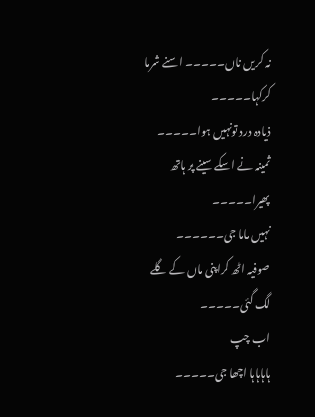نہ کریں ناں۔۔۔۔۔ اسنے شرما
کرکہا۔۔۔۔۔
ذیادہ درد تونہیں ہوا۔۔۔۔۔
ثمینہ نے اسکے سینے پر ہاتھ پھیرا۔۔۔۔۔
نہیں ماما جی۔۔۔۔۔۔
صوفیہ اٹھ کراپنی ماں کے گلے
لگ گئی۔۔۔۔۔
اب چپ
ہاہاہاہا اچھا جی۔۔۔۔۔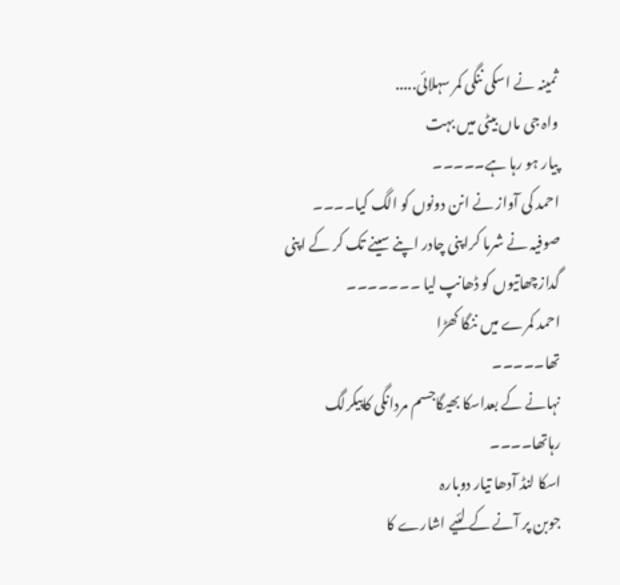ثمینہ نے اسکی ننگی کمر سہلائی.....
واہ جی ماں بیٹی میں بہت
پیار ہو رہا ہے۔۔۔۔۔
احمد کی آواز نے انن دونوں کو الگ کیا۔۔۔۔
صوفیہ نے شرما کراپنی چادر اپنے سینے تک کر کے اپنی
گدازچھاتیوں کو ڈھانپ لیا ۔۔۔۔۔۔۔
احمد کمرے میں ننگا کھڑا
تھا۔۔۔۔۔
نہانے کے بعداسکا بھیگاجسم مردانگی کاپیکرلگ
رہاتھا۔۔۔۔
اسکا لنڈ آدھا تیار دوبارہ
جوبن پر آنے کے لئیے اشارے کا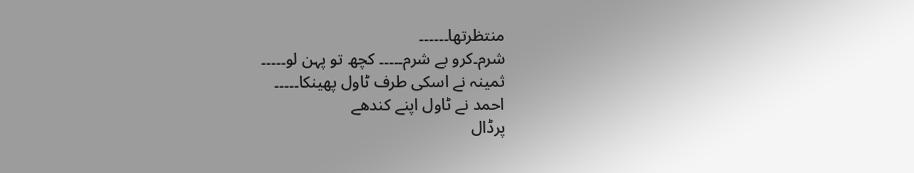منتظرتھا۔۔۔۔۔۔
شرم۔کرو بے شرم۔۔۔۔۔ کچھ تو پہن لو۔۔۔۔۔
ثمینہ نے اسکی طرف ٹاول پھینکا۔۔۔۔۔
احمد نے ٹاول اپنے کندھے
پرڈال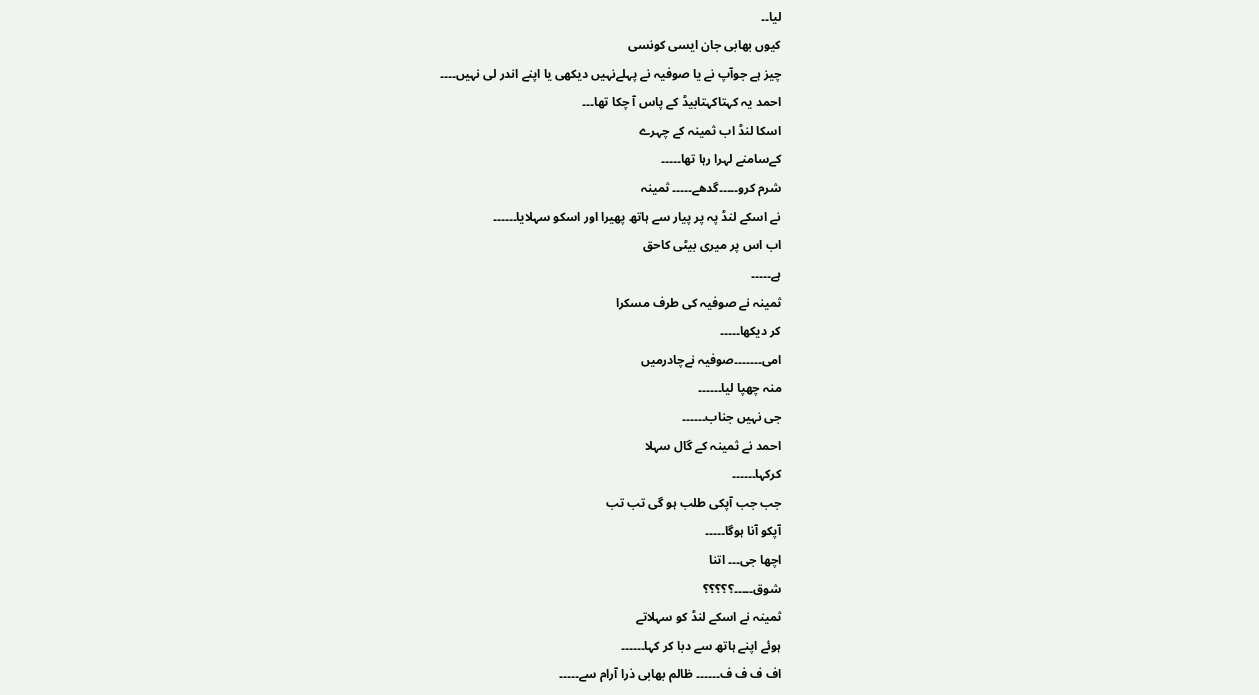لیا۔۔
کیوں بھابی جان ایسی کونسی
چیز ہے جوآپ نے یا صوفیہ نے پہلےنہیں دیکھی یا اپنے اندر لی نہیں۔۔۔۔
احمد یہ کہتاکہتابیڈ کے پاس آ چکا تھا۔۔۔
اسکا لنڈ اب ثمینہ کے چہرے
کےسامنے لہرا رہا تھا۔۔۔۔۔
شرم کرو۔۔۔۔۔گدھے۔۔۔۔۔ ثمینہ
نے اسکے لنڈ پہ پر پیار سے ہاتھ پھیرا اور اسکو سہلایا۔۔۔۔۔۔
اب اس پر میری بیٹی کاحق
ہے۔۔۔۔۔
ثمینہ نے صوفیہ کی طرف مسکرا
کر دیکھا۔۔۔۔۔
امی۔۔۔۔۔۔۔صوفیہ نےچادرمیں
منہ چھپا لیا۔۔۔۔۔۔
جی نہیں جناب۔۔۔۔۔۔
احمد نے ثمینہ کے گال سہلا
کرکہا۔۔۔۔۔۔
جب جب آپکی طلب ہو گی تب تب
آپکو آنا ہوگا۔۔۔۔۔
اچھا جی۔۔۔ اتنا
شوق۔۔۔۔۔؟؟؟؟؟
ثمینہ نے اسکے لنڈ کو سہلاتے
ہوئے اپنے ہاتھ سے دبا کر کہا۔۔۔۔۔۔
اف ف ف ف۔۔۔۔۔۔ ظالم بھابی ذرا آرام سے۔۔۔۔۔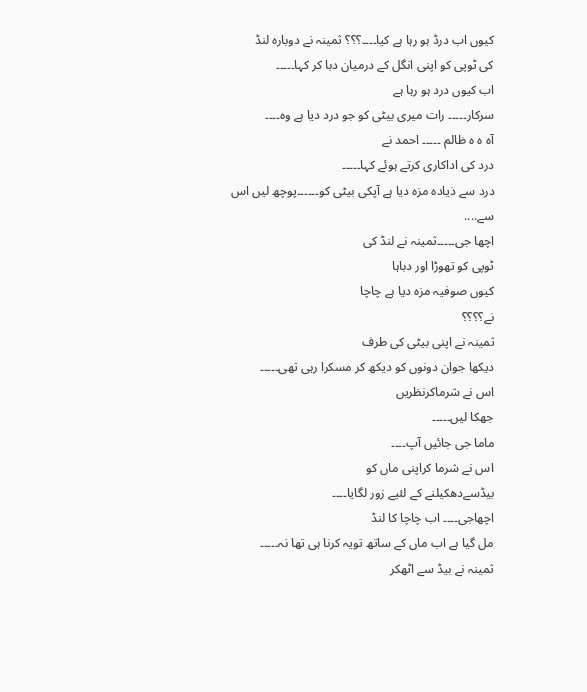کیوں اب درڈ ہو رہا ہے کیا۔۔۔۔؟؟؟ ثمینہ نے دوبارہ لنڈ
کی ٹوپی کو اپنی انگل کے درمیان دبا کر کہا۔۔۔۔۔
اب کیوں درد ہو رہا ہے
سرکار۔۔۔۔۔ رات میری بیٹی کو جو درد دیا ہے وہ۔۔۔۔
آہ ہ ہ ظالم ۔۔۔۔۔ احمد نے
درد کی اداکاری کرتے ہوئے کہا۔۔۔۔۔
درد سے ذیادہ مزہ دیا ہے آپکی بیٹی کو۔۔۔۔۔۔پوچھ لیں اس
سے....
اچھا جی۔۔۔۔۔ثمینہ نے لنڈ کی
ٹوپی کو تھوڑا اور دباہا
کیوں صوفیہ مزہ دیا ہے چاچا
نے؟؟؟؟
ثمینہ نے اپنی بیٹی کی طرف
دیکھا جوان دونوں کو دیکھ کر مسکرا رہی تھی۔۔۔۔۔
اس نے شرماکرنظریں
جھکا لیں۔۔۔۔۔
ماما جی جائیں آپ۔۔۔۔
اس نے شرما کراپنی ماں کو
بیڈسےدھکیلنے کے لئیے زور لگایا۔۔۔۔
اچھاجی۔۔۔۔ اب چاچا کا لنڈ
مل گیا ہے اب ماں کے ساتھ تویہ کرنا ہی تھا نہ۔۔۔۔۔
ثمینہ نے بیڈ سے اٹھکر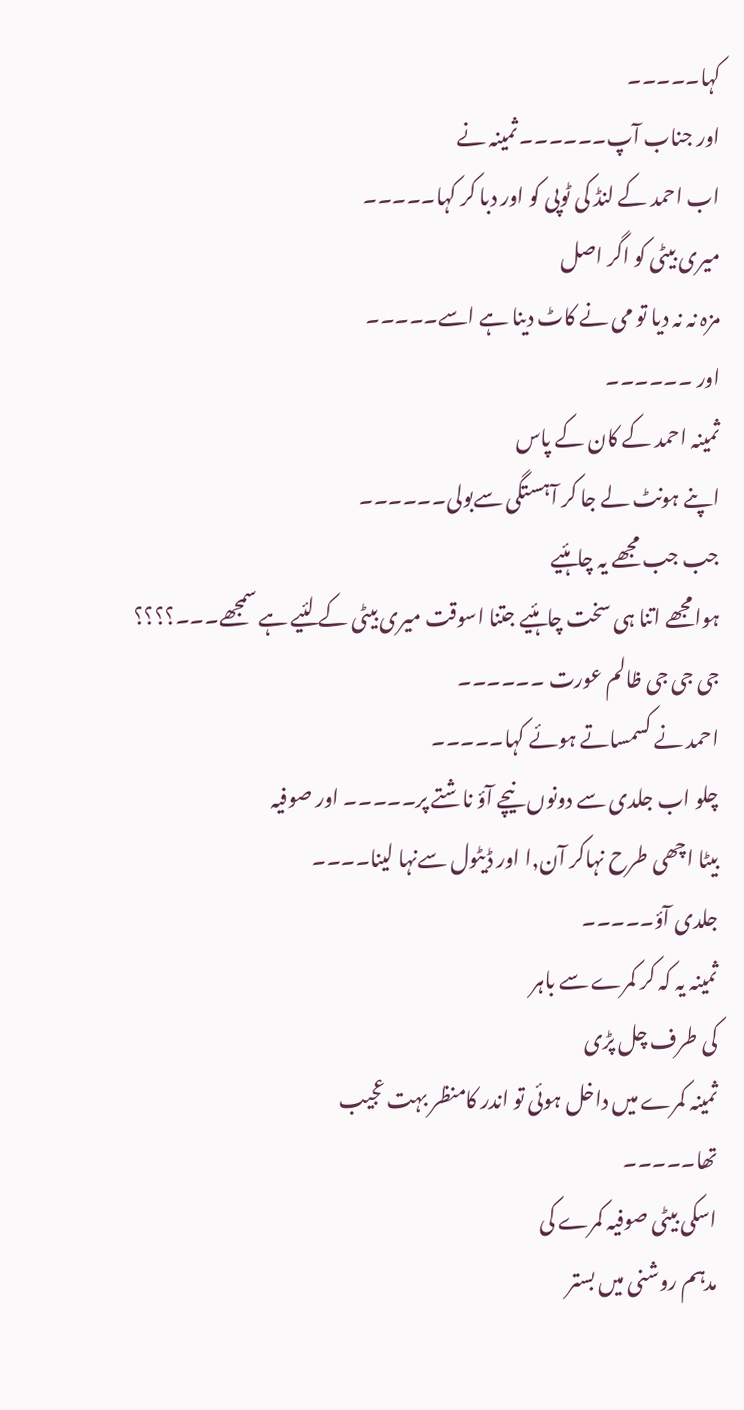کہا۔۔۔۔۔
اور جناب آپ۔۔۔۔۔۔ ثمینہ نے
اب احمد کے لنڈ کی ٹوپی کو اور دبا کر کہا۔۔۔۔۔
میری بیٹی کو اگر اصل
مزہ نہ نہ دیا تو می نے کاٹ دینا ہے اسے۔۔۔۔۔
اور ۔۔۔۔۔۔
ثمینہ احمد کے کان کے پاس
اپنے ہونٹ لے جا کر آہستگی سےبولی۔۔۔۔۔۔
جب جب مجھے یہ چاہئیے
ہوامجھے اتنا ہی سخت چاہئیے جتنا اسوقت میری بیٹی کے لئیے ہے سمجھے۔۔۔؟؟؟؟
جی جی جی ظالم عورت ۔۔۔۔۔۔
احمد نے کسمساتے ہوئے کہا۔۔۔۔۔
چلو اب جلدی سے دونوں نیچے آؤ ناشتے پر۔۔۔۔۔ اور صوفیہ
بیٹا اچھی طرح نہاکر آن,ا اور ڈیٹول سےنہا لینا۔۔۔۔
جلدی آؤ۔۔۔۔۔
ثمینہ یہ کہ کر کمرے سے باہر
کی طرف چل پڑی
ثمینہ کمرے میں داخل ہوئی تو اندر کامنظر بہت عجیب
تھا۔۔۔۔۔
اسکی بیٹی صوفیہ کمرے کی
مدہم روشنی میں بستر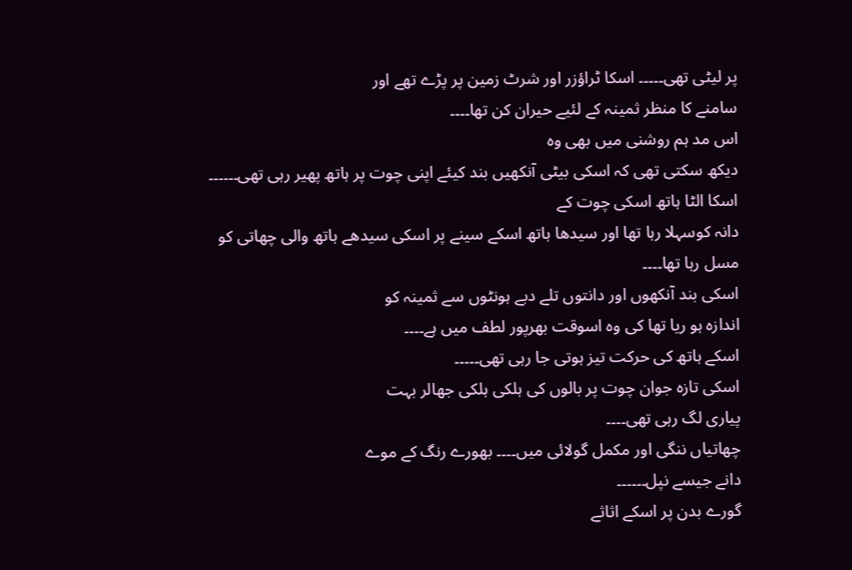پر لیٹی تھی۔۔۔۔۔ اسکا ٹراؤزر اور شرٹ زمین پر پڑے تھے اور
سامنے کا منظر ثمینہ کے لئیے حیران کن تھا۔۔۔۔
اس مد ہم روشنی میں بھی وہ
دیکھ سکتی تھی کہ اسکی بیٹی آنکھیں بند کیئے اپنی چوت پر ہاتھ پھیر رہی تھی۔۔۔۔۔۔
اسکا الٹا ہاتھ اسکی چوت کے
دانہ کوسہلا رہا تھا اور سیدھا ہاتھ اسکے سینے پر اسکی سیدھے ہاتھ والی چھاتی کو
مسل رہا تھا۔۔۔۔
اسکی بند آنکھوں اور دانتوں تلے دبے ہونٹوں سے ثمینہ کو
اندازہ ہو ریا تھا کی وہ اسوقت بھرپور لطف میں ہے۔۔۔۔
اسکے ہاتھ کی حرکت تیز ہوتی جا رہی تھی۔۔۔۔۔
اسکی تازہ جوان چوت پر بالوں کی ہلکی ہلکی جھالر بہت
پیاری لگ رہی تھی۔۔۔۔
چھاتیاں ننگی اور مکمل گولائی میں۔۔۔۔ بھورے رنگ کے موے
دانے جیسے نپل۔۔۔۔۔۔
گورے بدن پر اسکے اثاثے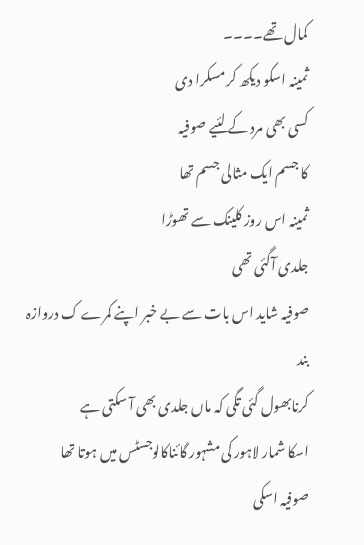کمال تھے۔۔۔۔
ثمینہ اسکو دیکھ کر مسکرا دی
کسی بھی مرد کے لئیے صوفیہ
کا جسم ایک مثالی جسم تھا
ثمینہ اس روز کلینک سے تھوڑا
جلدی آگئی تھی
صوفیہ شاید اس بات سے بے خبر اپنے کمرے ک دروازہ بند
کرنابھول گئی تگی کہ ماں جلدی بھی آ سکتی ہے
اسکا شمار لاہور کی مشہور گائناکالوجسٹس میں ہوتا تھا
صوفیہ اسکی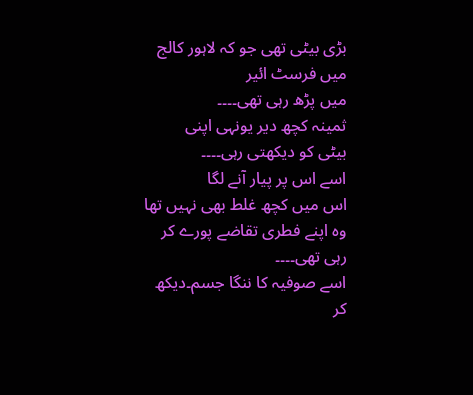بڑی بیٹی تھی جو کہ لاہور کالج میں فرسٹ ائیر
میں پڑھ رہی تھی۔۔۔۔
ثمینہ کچھ دیر یونہی اپنی
بیٹی کو دیکھتی رہی۔۔۔۔
اسے اس پر پیار آنے لگا
اس میں کچھ غلط بھی نہیں تھا
وہ اپنے فطری تقاضے پورے کر رہی تھی۔۔۔۔
اسے صوفیہ کا ننگا جسم۔دیکھ کر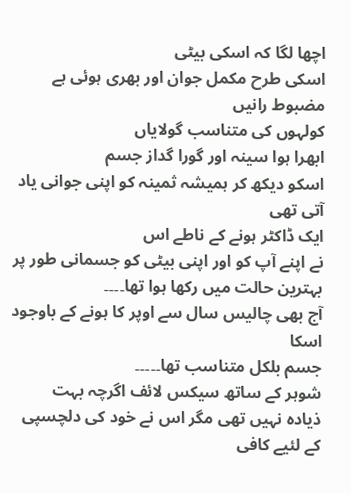اچھا لگا کہ اسکی بیٹی
اسکی طرح مکمل جوان اور بھری ہوئی ہے
مضبوط رانیں
کولہوں کی متناسب گولایاں
ابھرا ہوا سینہ اور گورا گداز جسم
اسکو دیکھ کر ہمیشہ ثمینہ کو اپنی جوانی یاد آتی تھی
ایک ڈاکٹر ہونے کے ناطے اس
نے اپنے آپ کو اور اپنی بیٹی کو جسمانی طور پر بہترین حالت میں رکھا ہوا تھا۔۔۔۔
آج بھی چالیس سال سے اوپر کا ہونے کے باوجود اسکا
جسم بلکل متناسب تھا۔۔۔۔۔
شوہر کے ساتھ سیکس لائف اگرچہ بہت
ذیادہ نہیں تھی مگر اس نے خود کی دلچسپی کے لئیے کافی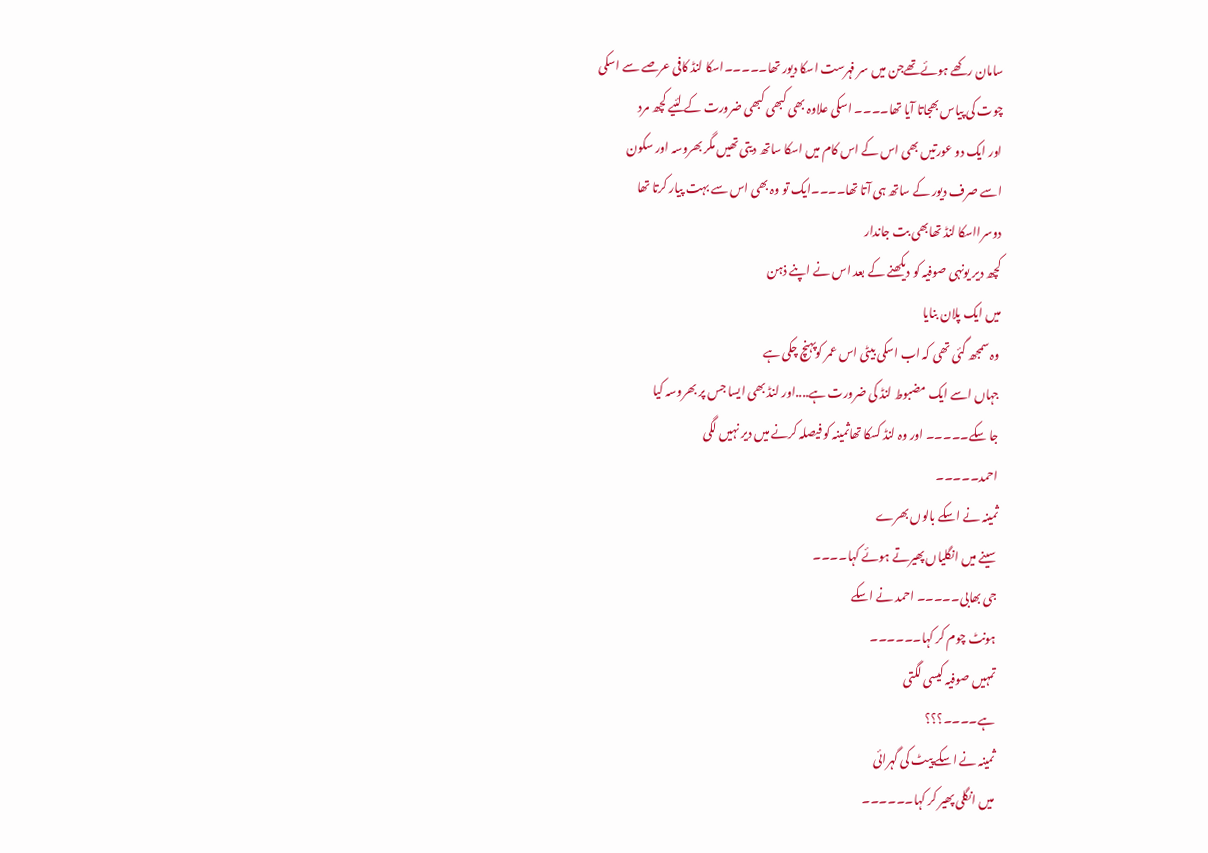سامان رکھے ہوئےتھےجن میں سر فہرست اسکا دیور تھا۔۔۔۔۔اسکا لنڈ کافی عرصے سے اسکی
چوت کی پیاس بھجاتا آیا تھا۔۔۔۔ اسکی علاوہ بھی کبھی کبھی ضرورت کے لئیے کچھ مرد
اور ایک دو عورتیں بھی اس کے اس کام میں اسکا ساتھ دیتی تھیں مگر بھروسہ اور سکون
اسے صرف دیور کے ساتھ ہی آتا تھا۔۔۔۔ایک تو وہ بھی اس سے بہت پیار کرتا تھا
دوسرااسکا لنڈ تھابھی بت جاندار
کچھ دیر یونہی صوفیہ کو دیکھنے کے بعد اس نے اپنے ذہن
میں ایک پلان بنایا
وہ سمجھ گئی تھی کہ اب اسکی بیٹی اس عمر کوپہنچ چکی ہے
جہاں اسے ایک مضبوط لنڈ کی ضرورت ہے....اور لنڈ بھی ایسا جس پر بھروسہ کیا
جا سکے۔۔۔۔۔ اور وہ لنڈ کسکا تھاثمینہ کو فیصلہ کرنے میں دیر نہیں لگی
احمد۔۔۔۔۔
ثمینہ نے اسکے بالوں بھرے
سینے میں انگلیاں پھیرتے ہوئے کہا۔۔۔۔
جی بھابی۔۔۔۔۔ احمد نے اسکے
ہونٹ چوم کر کہا۔۔۔۔۔۔
تمہیں صوفیہ کیسی لگتی
ہے۔۔۔۔؟؟؟
ثمینہ نے اسکے پیٹ کی گہرائی
میں انگلی پھیر کر کہا۔۔۔۔۔۔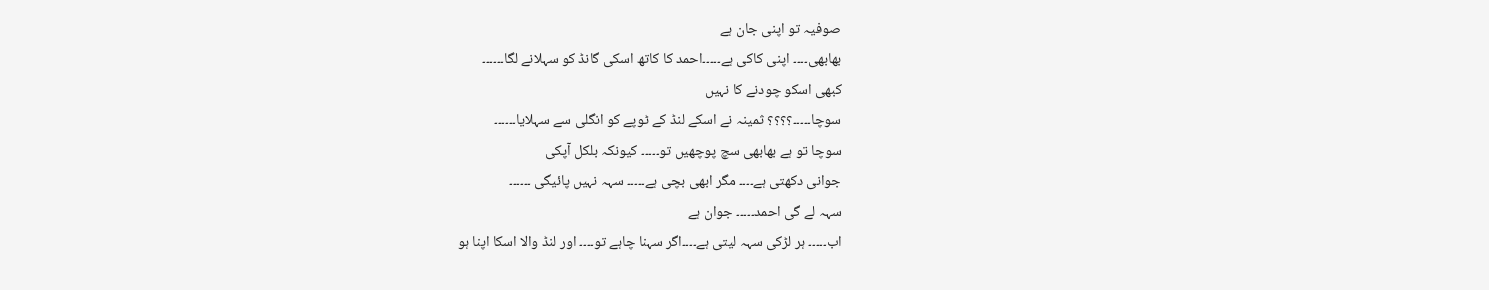صوفیہ تو اپنی جان ہے
بھابھی۔۔۔۔ اپنی کاکی ہے۔۔۔۔۔احمد کا کاتھ اسکی گانڈ کو سہلانے لگا۔۔۔۔۔۔
کبھی اسکو چودنے کا نہیں
سوچا۔۔۔۔۔؟؟؟؟ ثمینہ نے اسکے لنڈ کے ٹوپے کو انگلی سے سہلایا۔۔۔۔۔۔
سوچا تو ہے بھابھی سچ پوچھیں تو۔۔۔۔۔ کیونکہ بلکل آپکی
جوانی دکھتی ہے۔۔۔۔ مگر ابھی بچی ہے۔۔۔۔۔ سہہ نہیں پائیگی ۔۔۔۔۔۔
سہہ لے گی احمد۔۔۔۔۔ جوان ہے
اب۔۔۔۔۔ ہر لڑکی سہہ لیتی ہے۔۔۔۔اگر سہنا چاہے تو۔۔۔۔ اور لنڈ والا اسکا اپنا ہو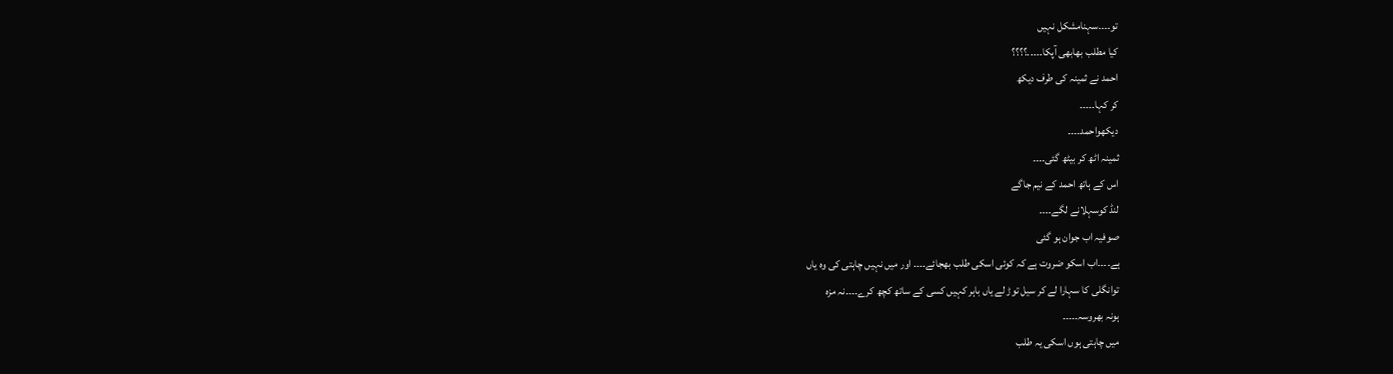تو۔۔۔۔سہنامشکل نہیں
کیا مطلب بھابھی آپکا۔۔۔۔۔؟؟؟؟
احمد نے ثمینہ کی طرف دیکھ
کر کہا۔۔۔۔۔
دیکھواحمد۔۔۔۔
ثمینہ اٹھ کر بیٹھ گئی۔۔۔۔
اس کے ہاتھ احمد کے نیم جاگے
لنڈ کوسہلانے لگے۔۔۔۔
صوفیہ اب جوان ہو گئی
ہے۔۔۔۔اب اسکو ضروت ہے کہ کوئی اسکی طلب بھجائے۔۔۔۔ اور میں نہیں چاہتی کی وہ یاں
توانگلی کا سہارا لے کر سیل توڑ لے یاں باہر کہیں کسی کے ساتھ کچھ کرے۔۔۔۔نہ مزہ
ہونہ بھروسہ۔۔۔۔۔
میں چاہتی ہوں اسکی یہ طلب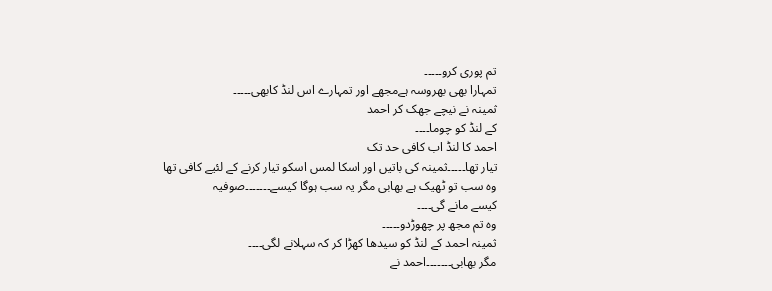تم پوری کرو۔۔۔۔۔
تمہارا بھی بھروسہ ہےمجھے اور تمہارے اس لنڈ کابھی۔۔۔۔۔
ثمینہ نے نیچے جھک کر احمد
کے لنڈ کو چوما۔۔۔۔
احمد کا لنڈ اب کافی حد تک
تیار تھا۔۔۔۔۔ثمینہ کی باتیں اور اسکا لمس اسکو تیار کرنے کے لئیے کافی تھا
وہ سب تو ٹھیک ہے بھابی مگر یہ سب ہوگا کیسے۔۔۔۔۔۔۔صوفیہ
کیسے مانے گی۔۔۔۔
وہ تم مجھ پر چھوڑدو۔۔۔۔۔
ثمینہ احمد کے لنڈ کو سیدھا کھڑا کر کہ سہلانے لگی۔۔۔۔
مگر بھابی۔۔۔۔۔۔۔احمد نے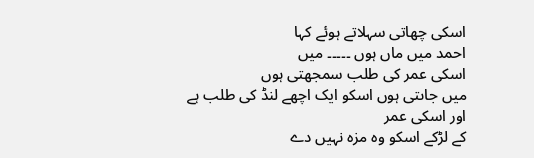اسکی چھاتی سہلاتے ہوئے کہا
احمد میں ماں ہوں ۔۔۔۔۔ میں
اسکی عمر کی طلب سمجھتی ہوں
میں جاںتی ہوں اسکو ایک اچھے لنڈ کی طلب ہے اور اسکی عمر
کے لڑکے اسکو وہ مزہ نہیں دے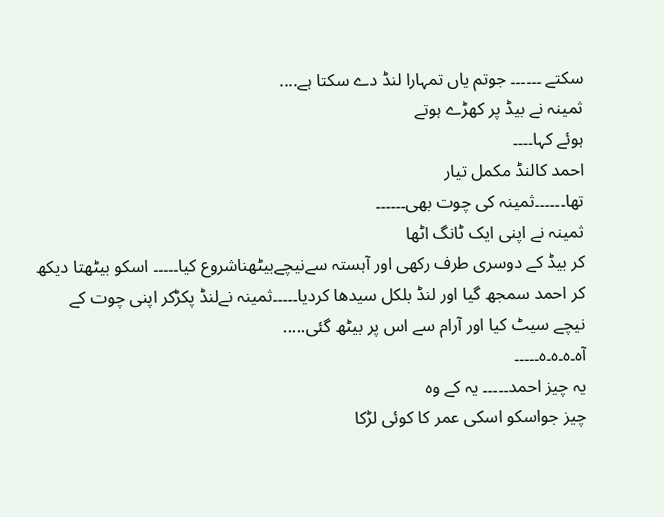سکتے ۔۔۔۔۔۔ جوتم یاں تمہارا لنڈ دے سکتا ہے....
ثمینہ نے بیڈ پر کھڑے ہوتے
ہوئے کہا۔۔۔۔
احمد کالنڈ مکمل تیار
تھا۔۔۔۔۔۔ثمینہ کی چوت بھی۔۔۔۔۔۔
ثمینہ نے اپنی ایک ٹانگ اٹھا
کر بیڈ کے دوسری طرف رکھی اور آہستہ سےنیچےبیٹھناشروع کیا۔۔۔۔۔ اسکو بیٹھتا دیکھ
کر احمد سمجھ گیا اور لنڈ بلکل سیدھا کردیا۔۔۔۔۔ثمینہ نےلنڈ پکڑکر اپنی چوت کے
نیچے سیٹ کیا اور آرام سے اس پر بیٹھ گئی.....
آہ۔ہ۔ہ۔ہ۔۔۔۔۔
یہ چیز احمد۔۔۔۔۔ یہ کے وہ
چیز جواسکو اسکی عمر کا کوئی لڑکا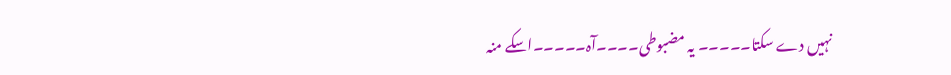نہیں دے سکتا۔۔۔۔۔ یہ مضبوطی۔۔۔۔آہ۔۔۔۔۔اسکے منہ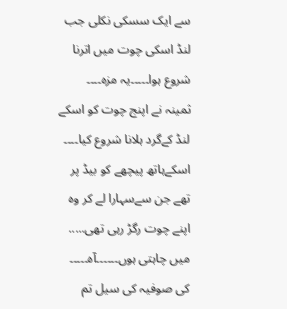سے ایک سسکی نکلی جب لنڈ اسکی چوت میں اترنا شروع ہوا۔۔۔۔۔یہ مزہ۔۔۔۔
ثمینہ نے اپنج چوت کو اسکے
لنڈ کےگرد ہلانا شروع کیا۔۔۔۔
اسکےہاتھ پیچھے کو بیڈ پر
تھے جن سےسہارا لے کر وہ اپنے چوت رگڑ رہی تھی.....
میں چاہتی ہوں۔۔۔۔۔۔آہ۔۔۔۔۔
کی صوفیہ کی سیل تم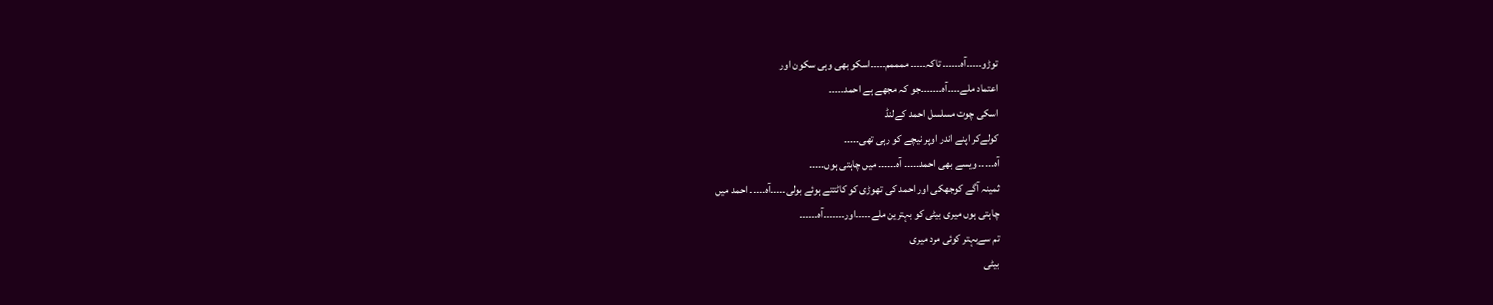توڑو۔۔۔۔۔آہ۔۔۔۔۔۔ تاکہ۔۔۔۔۔ ممممم۔۔۔۔۔اسکو بھی وہی سکون اور
اعتماد ملے۔۔۔۔آہ۔۔۔۔۔۔۔جو کہ مجھے ہے احمد۔۔۔۔۔
اسکی چوت مسلسل احمد کےلنڈ
کولےکر اپنے اندر اوپر نیچے کو رہی تھی۔۔۔۔۔
آہ۔۔۔۔۔ ویسے بھی احمد۔۔۔۔۔ آہ۔۔۔۔۔۔ میں چاہتی ہوں۔۔۔۔۔
ثمینہ آگے کوجھکی اور احمد کی تھوڑی کو کاٹتتے ہوئے بولی۔۔۔۔۔آہ۔۔۔۔۔ احمد میں
چاہتی ہوں میری بیٹی کو بہترین ملے۔۔۔۔۔اور۔۔۔۔۔۔۔آہ۔۔۔۔۔۔
تم سےبہتر کوئی مرد میری
بیٹی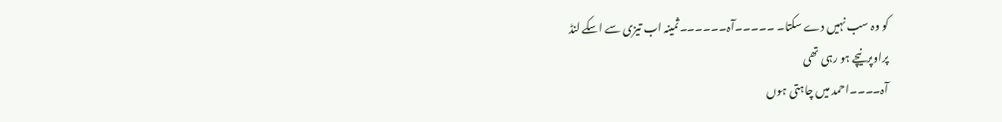کو وہ سب نہیں دے سکتا۔ ۔۔۔۔۔آہ۔۔۔۔۔۔ثمینہ اب تیزی سے اسکے لنڈ
پراوپرنیچے ہو رہی تھی
آہ۔۔۔۔احمد میں چاہتی ہوں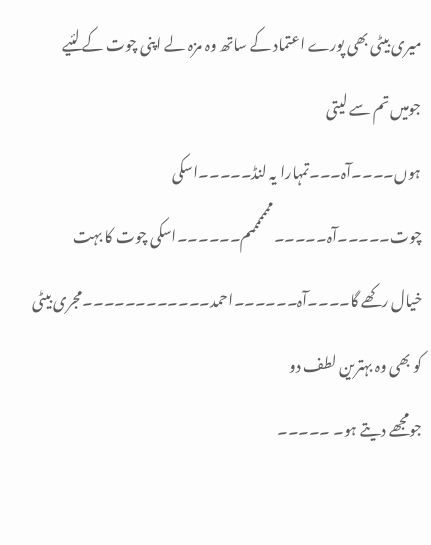میری بیٹی بھی پورے اعتماد کے ساتھ وہ مزہ لے اپنی چوت کے لئیے جومیں تم سے لیتی
ہوں۔۔۔۔آہ۔۔۔تمہارا یہ لنڈ۔۔۔۔۔اسکی چوت۔۔۔۔۔آہ۔۔۔۔۔مممممممم۔۔۔۔۔۔اسکی چوت کا بہت
خیال رکھے گا۔۔۔۔آہ۔۔۔۔۔۔احمد۔۔۔۔۔۔۔۔۔۔۔۔مجری بیٹی کو بھی وہ بہترین لطف دو
جومجھے دیتے ہو۔ ۔۔۔۔۔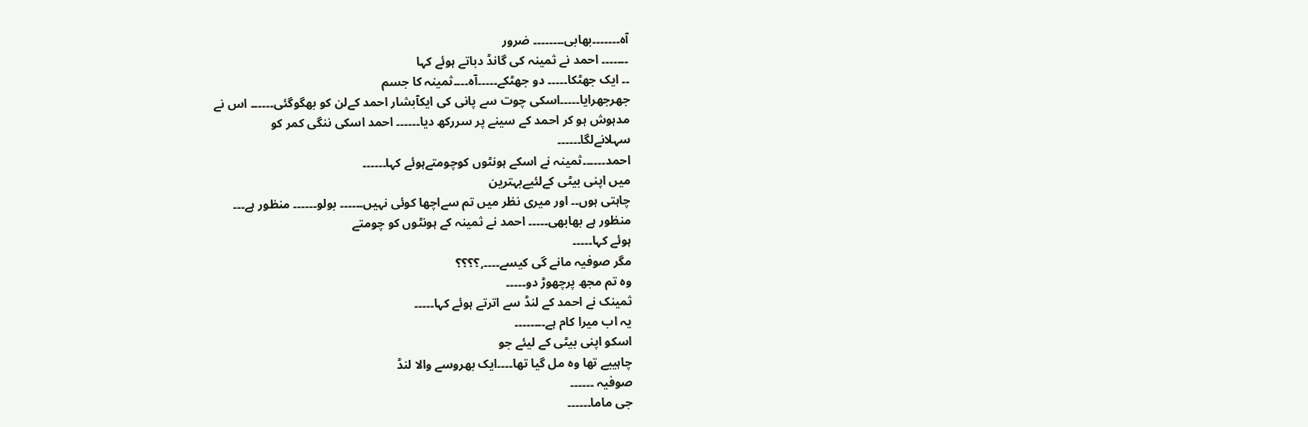آہ۔۔۔۔۔۔۔بھابی۔۔۔۔۔۔۔۔ ضرور
۔۔۔۔۔۔۔ احمد نے ثمینہ کی گانڈ دباتے ہوئے کہا
۔۔ ایک جھٹکا۔۔۔۔۔ دو جھٹکے۔۔۔۔۔آہ۔۔۔۔ثمینہ کا جسم
جھرجھرایا۔۔۔۔۔اسکی چوت سے پانی کی ایکآبشار احمد کےلن کو بھگوگئی۔۔۔۔۔۔ اس نے
مدہوش ہو کر احمد کے سینے پر سررکھ دیا۔۔۔۔۔۔ احمد اسکی ننگی کمر کو
سہلانےلگا۔۔۔۔۔۔
احمد۔۔۔۔۔۔ثمینہ نے اسکے ہونٹوں کوچومتےہوئے کہا۔۔۔۔۔۔
میں اپنی بیٹی کےلئیےبہترین
چاہتی ہوں۔۔ اور میری نظر میں تم سےاچھا کوئی نہیں۔۔۔۔۔۔ بولو۔۔۔۔۔۔ منظور ہے۔۔۔
منظور ہے بھابھی۔۔۔۔۔ احمد نے ثمینہ کے ہونٹوں کو چومتے
ہوئے کہا۔۔۔۔۔
مگر صوفیہ مانے گی کیسے۔۔۔۔,؟؟؟؟
وہ تم مجھ پرچھوڑ دو۔۔۔۔۔
ثمینک نے احمد کے لنڈ سے اترتے ہوئے کہا۔۔۔۔۔
یہ اب میرا کام ہے۔۔۔۔۔۔۔۔
اسکو اپنی بیٹی کے لیئے جو
چاہییے تھا وہ مل گیا تھا۔۔۔۔ایک بھروسے والا لنڈ
صوفیہ ۔۔۔۔۔۔
جی ماما۔۔۔۔۔۔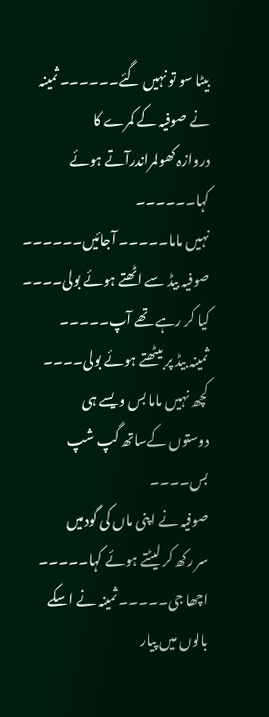بیٹا سو تو نہیں گئے۔۔۔۔۔۔ ثمینہ نے صوفیہ کے کمرے کا
دروازہ کھولمراندرآتے ہوئے کہا۔۔۔۔۔۔
نہیں ماما۔۔۔۔۔ آجائیں۔۔۔۔۔۔
صوفیہ بیڈ سے اٹھتے ہوئے بولی۔۔۔۔
کیا کر رہے تھے آپ۔۔۔۔۔
ثمینہ بیڈ پر بیٹھتے ہوئے بولی۔۔۔۔
کچھ نہیں ماما بس ویسے ہی
دوستوں کےساتھ گپ شپ بس۔۔۔۔
صوفیہ نے اپنی ماں کی گودمیں
سر رکھ کر لیٹتے ہوئے کہا۔۔۔۔۔
اچھا جی۔۔۔۔۔ ثمینہ نے اسکے
بالوں میں پیار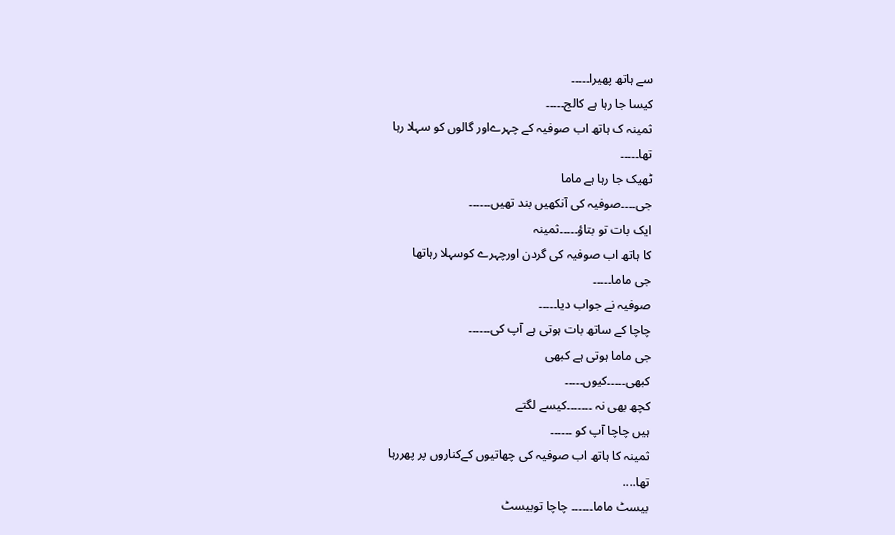سے ہاتھ پھیرا۔۔۔۔۔
کیسا جا رہا ہے کالج۔۔۔۔۔
ثمینہ ک ہاتھ اب صوفیہ کے چہرےاور گالوں کو سہلا رہا
تھا۔۔۔۔۔
ٹھیک جا رہا ہے ماما
جی۔۔۔۔صوفیہ کی آنکھیں بند تھیں۔۔۔۔۔۔
ایک بات تو بتاؤ۔۔۔۔۔ثمینہ
کا ہاتھ اب صوفیہ کی گردن اورچہرے کوسہلا رہاتھا
جی ماما۔۔۔۔۔
صوفیہ نے جواب دیا۔۔۔۔۔
چاچا کے ساتھ بات ہوتی ہے آپ کی۔۔۔۔۔۔
جی ماما ہوتی ہے کبھی
کبھی۔۔۔۔۔کیوں۔۔۔۔۔
کچھ بھی نہ ۔۔۔۔۔۔۔کیسے لگتے
ہیں چاچا آپ کو ۔۔۔۔۔۔
ثمینہ کا ہاتھ اب صوفیہ کی چھاتیوں کےکناروں پر پھررہا
تھا....
بیسٹ ماما۔۔۔۔۔۔ چاچا توبیسٹ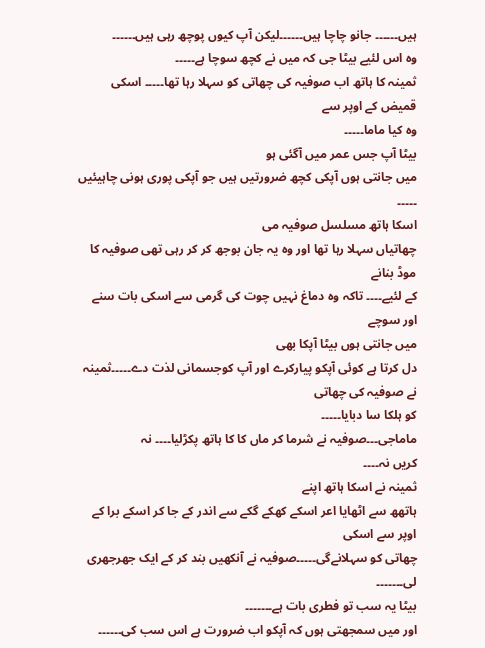ہیں۔۔۔۔۔۔ جانو چاچا ہیں۔۔۔۔۔۔لیکن آپ کیوں پوچھ رہی ہیں۔۔۔۔۔۔
وہ اس لئیے بیٹا جی کہ میں نے کچھ سوچا ہے۔۔۔۔۔
ثمینہ کا ہاتھ اب صوفیہ کی چھاتی کو سہلا رہا تھا۔۔۔۔۔ اسکی قمیض کے اوپر سے
وہ کیا ماما۔۔۔۔۔
بیٹا آپ جس عمر میں آگئی ہو
میں جانتی ہوں آپکی کچھ ضرورتیں ہیں جو آپکی پوری ہونی چاہیئیں ۔۔۔۔۔
اسکا ہاتھ مسلسل صوفیہ می
چھاتیاں سہلا رہا تھا اور وہ یہ جان بوجھ کر کر رہی تھی صوفیہ کا موڈ بنانے
کے لئیے۔۔۔۔ تاکہ وہ دماغ نہیں چوت کی گرمی سے اسکی بات سنے اور سوچے
میں جانتی ہوں بیٹا آپکا بھی
دل کرتا ہے کوئی آپکو پیارکرے اور آپ کوجسمانی لذت دے۔۔۔۔۔ثمینہ نے صوفیہ کی چھاتی
کو ہلکا سا دبایا۔۔۔۔۔
ماماجی۔۔۔صوفیہ نے شرما کر ماں کا کا ہاتھ پکڑلیا۔۔۔۔ نہ
کریں نہ۔۔۔۔
ثمینہ نے اسکا ہاتھ اپنے
ہاتھھ سے اٹھایا اعر اسکے کھکے گکے سے اندر کے جا کر اسکے برا کے اوپر سے اسکی
چھاتی کو سہلانےگی۔۔۔۔۔صوفیہ نے آنکھیں بند کر کے ایک جھرجھری لی۔۔۔۔۔۔۔
بیٹا یہ سب تو فطری بات ہے۔۔۔۔۔۔۔
اور میں سمجھتی ہوں کہ آپکو اب ضرورت ہے اس سب کی۔۔۔۔۔۔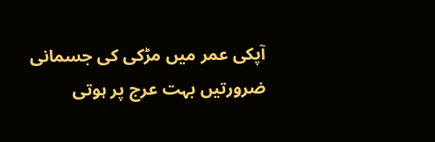آپکی عمر میں مڑکی کی جسمانی ضرورتیں بہت عرج پر ہوتی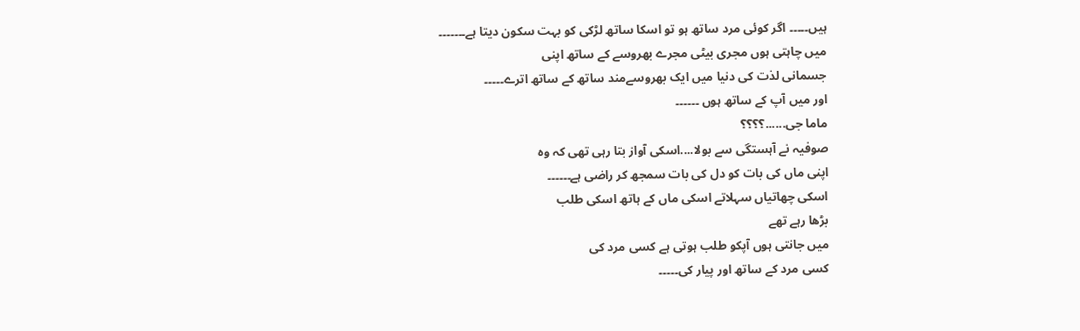ہیں۔۔۔۔۔ اگر کوئی مرد ساتھ ہو تو اسکا ساتھ لڑکی کو بہت سکون دیتا ہے۔۔۔۔۔۔۔
میں چاہتی ہوں مجری بیٹی مجرے بھروسے کے ساتھ اپنی
جسمانی لذت کی دنیا میں ایک بھروسےمند ساتھ کے ساتھ اترے۔۔۔۔۔
اور میں آپ کے ساتھ ہوں ۔۔۔۔۔۔
ماما جی......؟؟؟؟
صوفیہ نے آہستگی سے بولا....اسکی آواز بتا رہی تھی کہ وہ
اپنی ماں کی بات کو دل کی بات سمجھ کر راضی ہے۔۔۔۔۔۔
اسکی چھاتیاں سہلاتے اسکی ماں کے ہاتھ اسکی طلب
بڑھا رہے تھے
میں جانتی ہوں آپکو طلب ہوتی ہے کسی مرد کی
کسی مرد کے ساتھ اور پیار کی۔۔۔۔۔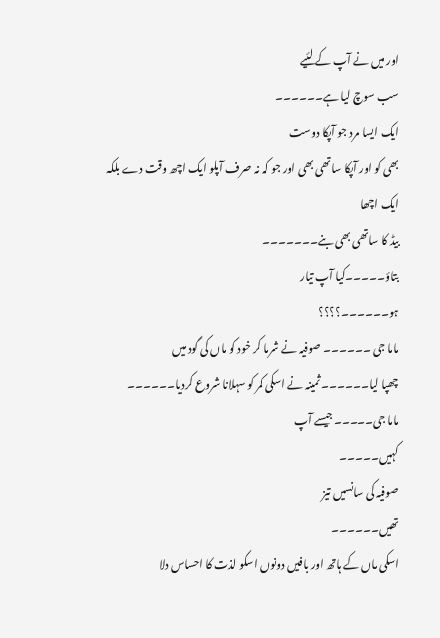اور میں نے آپ کے لئیے
سب سوچ لیا ہے۔۔۔۔۔۔
ایک ایسا مرد جو آپکا دوست
بھی کو اور آپکا ساتھی بھی اور جو کہ نہ صرف آپلو ایک اچھ وقت دے بلکہ ایک اچھا
بیڈ کا ساتھی بھی بنے۔۔۔۔۔۔۔
بتاؤ۔۔۔۔۔کیا آپ تیار
ہو۔۔۔۔۔۔؟؟؟؟
ماما جی ۔۔۔۔۔۔ صوفیہ نے شرما کر خود کو ماں کی گود میں
چھپا لیا۔۔۔۔۔۔ ثمینہ نے اسکی کمر کو سہلانا شروع کردیا۔۔۔۔۔۔
ماما جی۔۔۔۔۔جیسے آپ
کہیں۔۔۔۔۔
صوفیہ کی سانسیں تیز
تھیں۔۔۔۔۔۔
اسکی ماں کے ہاتھ اور بافیں دونوں اسکو لذت کا احساس دلا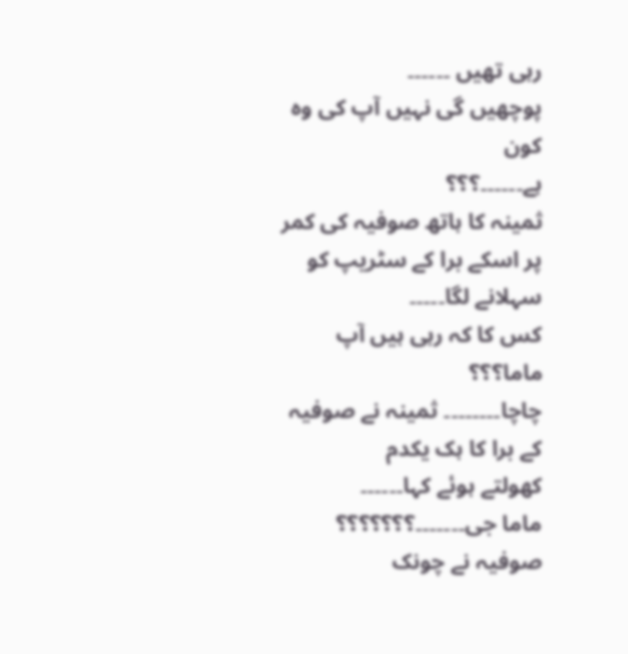رہی تھیں ۔۔۔۔۔۔
پوچھیں گی نہیں آپ کی وہ کون
ہے۔۔۔۔۔۔؟؟؟
ثمینہ کا ہاتھ صوفیہ کی کمر
پر اسکے برا کے سٹریپ کو سہلانے لگا۔۔۔۔۔
کس کا کہ رہی ہیں آپ ماما؟؟؟
چاچا۔۔۔۔۔۔۔۔ ثمینہ نے صوفیہ کے برا کا ہک یکدم
کھولتے ہوئے کہا۔۔۔۔۔۔
ماما جی۔۔۔۔۔۔۔؟؟؟؟؟؟؟ صوفیہ نے چونک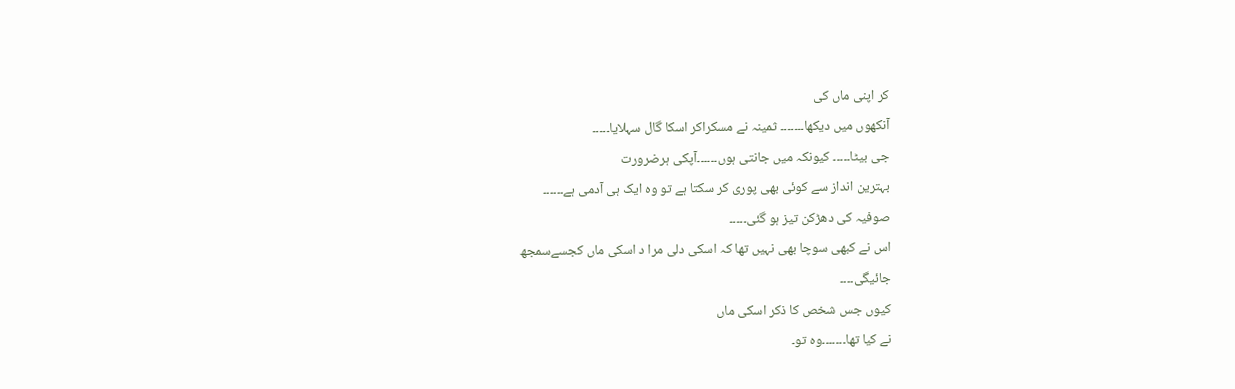کر اپنی ماں کی
آنکھوں میں دیکھا۔۔۔۔۔۔۔ ثمینہ نے مسکراکر اسکا گال سہلایا۔۔۔۔۔
جی بیٹا۔۔۔۔۔ کیونکہ میں جانتی ہوں۔۔۔۔۔۔آپکی ہرضرورت
بہترین انداز سے کوئی بھی پوری کر سکتا ہے تو وہ ایک ہی آدمی ہے۔۔۔۔۔۔
صوفیہ کی دھڑکن تیز ہو گئی۔۔۔۔۔
اس نے کبھی سوچا بھی نہیں تھا کہ اسکی دلی مرا د اسکی ماں کجسےسمجھ
جائیگی۔۔۔۔
کیوں جس شخص کا ذکر اسکی ماں
نے کیا تھا۔۔۔۔۔۔۔وہ تو۔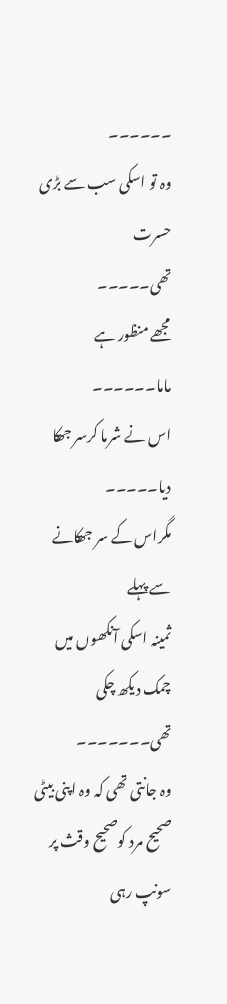۔۔۔۔۔۔
وہ تو اسکی سب سے بڑی حسرت
تھی۔۔۔۔۔
مجھے منظور ہے ماما۔۔۔۔۔۔
اس نے شرما کرسر جھکا دیا۔۔۔۔۔
مگراس کے سر جھکانے سے پہلے
ثمینہ اسکی آنکھوں میں چمک دیکھ چکی تھی۔۔۔۔۔۔۔
وہ جانتی تھی کہ وہ اپنی بیٹی صحیح مرد کوصحیح وقث پر
سونپ رہی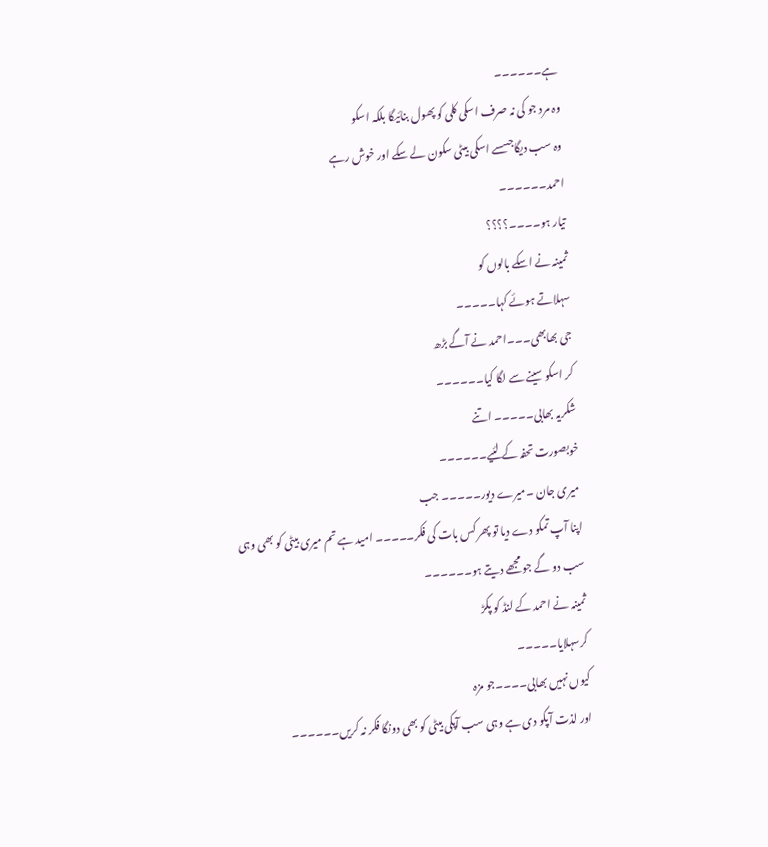ہے۔۔۔۔۔۔
وہ مرد جو کی نہ صرف اسکی کلی کو پھول بنائیگا بلکہ اسکو
وہ سب دیگاجسسے اسکی بیٹی سکون لے سکے اور خوش رہے
احمد۔۔۔۔۔۔
تیار ہو۔۔۔۔؟؟؟؟
ثمینہ نے اسکے بالوں کو
سہلاتے ہوئے کہا۔۔۔۔۔
جی بھابھی۔۔۔احمد نے آگے بڑھ
کر اسکو سینے سے لگا کیا۔۔۔۔۔۔
شکریہ بھابی۔۔۔۔۔ اتنے
خوبصورت تحفہ کے لئیے۔۔۔۔۔۔
میری جان ۔میرے دیور۔۔۔۔۔ جب
اپنا آپ تمکو دے دیا تو پھر کس بات کی فکر۔۔۔۔۔ امید ہے تم میری بیٹی کو بھی وہی
سب دو گے جو مجھے دیتے ہو۔۔۔۔۔۔
ثمینہ نے احمد کے لنڈ کو پکڑ
کرسہلایا۔۔۔۔۔
کیوں نہیں بھابی۔۔۔۔جو مزہ
اور لذت آپکو دی ہے وہی سب آپکی بیٹی کو بھی دونگا فکر نہ کریں۔۔۔۔۔۔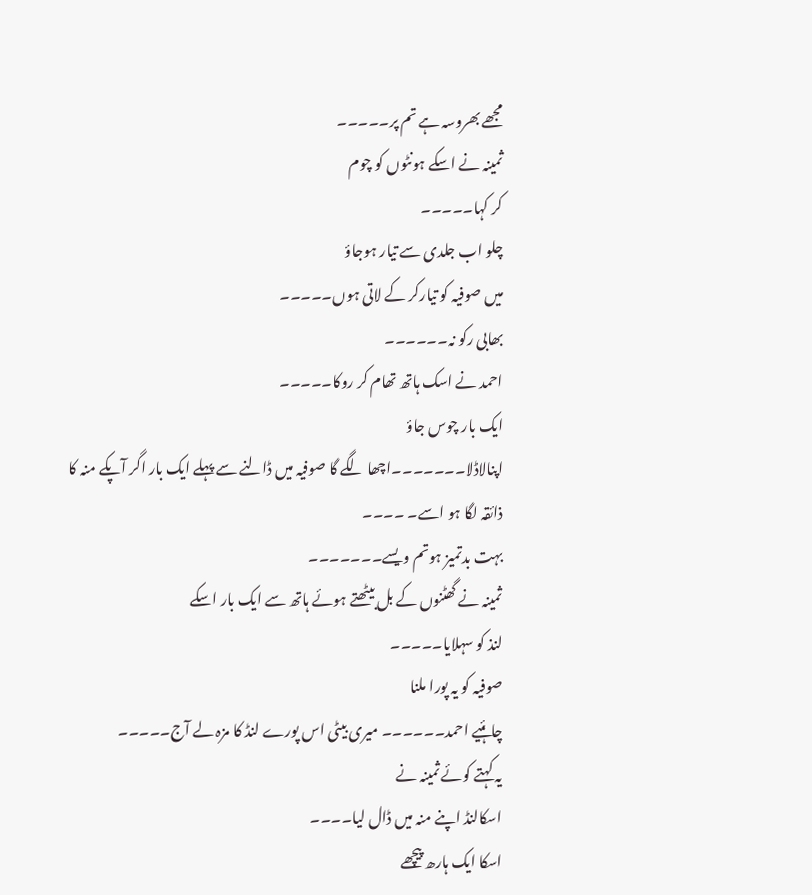مجھے بھروسہ ہے تم پر۔۔۔۔۔
ثمینہ نے اسکے ہونٹوں کو چوم
کر کہا۔۔۔۔۔
چلو اب جلدی سے تیار ہوجاؤ
میں صوفیہ کو تیارکر کے لاتی ہوں۔۔۔۔۔
بھابی رکو نہ۔۔۔۔۔۔
احمد نے اسک ہاتھ تھام کر روکا۔۔۔۔۔
ایک بار چوس جاؤ
اپنالاڈلا۔۔۔۔۔۔۔اچھا لگے گا صوفیہ میں ڈالنے سے پہلے ایک بار اگر آپکے منہ کا
ذائقہ لگا ہو اسے۔ ۔۔۔۔
بہت بدتمیز ہوتم ویسے۔۔۔۔۔۔۔
ثمینہ نے گھٹنوں کے بل بیٹھتے ہوئے ہاتھ سے ایک بار اسکے
لنذ کو سہلایا۔۔۔۔۔
صوفیہ کو یہ پورا ملنا
چاہئیے احمد۔۔۔۔۔۔ میری بیٹی اس پورے لنڈ کا مزہ لے آج۔۔۔۔۔
یہ کہتے کوئے ثمینہ نے
اسکالنڈ اپنے منہ میں ڈال لیا۔۔۔۔
اسکا ایک ہارھ پیچھے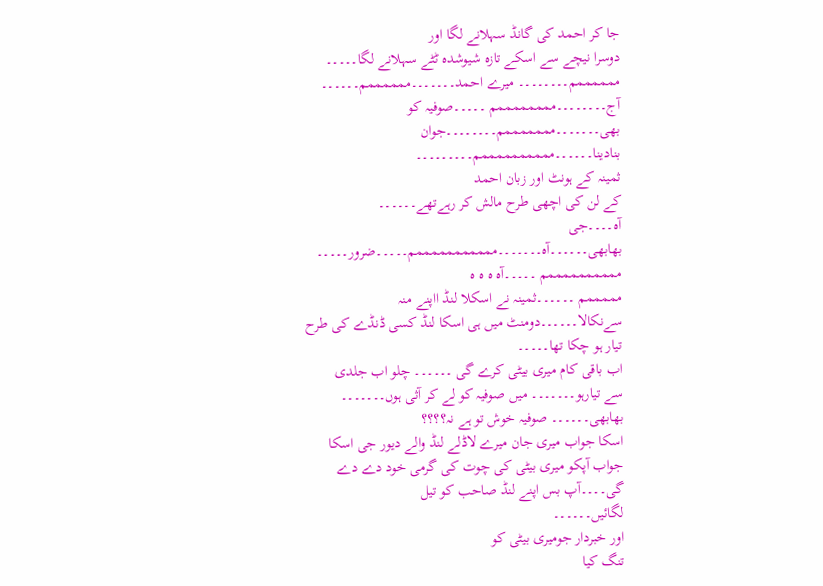جا کر احمد کی گانڈ سہلانے لگا اور
دوسرا نیچے سے اسکے تازہ شیوشدہ ٹٹے سہلانے لگا۔۔۔۔۔
ممممممم۔۔۔۔۔۔۔۔ میرے احمد۔۔۔۔۔۔۔ممممممم۔۔۔۔۔۔
آج۔۔۔۔۔۔۔۔ممممممممم ۔۔۔۔۔صوفیہ کو بھی۔۔۔۔۔۔۔مممممممم۔۔۔۔۔۔۔۔جوان
بنادینا۔۔۔۔۔۔ممممممممممم۔۔۔۔۔۔۔۔۔
ثمینہ کے ہونٹ اور زبان احمد
کے لن کی اچھی طرح مالش کر رہےتھے۔۔۔۔۔۔
آہ۔۔۔۔جی
بھابھی۔۔۔۔۔۔آہ۔۔۔۔۔۔۔مممممممممممم۔۔۔۔۔ضرور۔۔۔۔۔ ممممممممممم ۔۔۔۔۔آہ ہ ہ ہ
مممممم ۔۔۔۔۔۔ثمینہ نے اسکلا لنڈ ااپنے منہ
سےنکالا۔۔۔۔۔۔دومنٹ میں ہی اسکا لنڈ کسی ڈنڈے کی طرح تیار ہو چکا تھا۔۔۔۔۔
اب باقی کام میری بیٹی کرے گی ۔۔۔۔۔۔ چلو اب جلدی
سے تیارہو۔۔۔۔۔۔۔ میں صوفیہ کو لے کر آثی ہوں۔۔۔۔۔۔۔
بھابھی۔۔۔۔۔۔ صوفیہ خوش تو ہے نہ؟؟؟؟
اسکا جواب میری جان میرے لاڈلے لنڈ والے دیور جی اسکا
جواب آپکو میری بیٹی کی چوت کی گرمی خود دے دے گی۔۔۔۔آپ بس اپنے لنڈ صاحب کو تیل
لگائیں۔۔۔۔۔۔
اور خبردار جومیری بیٹی کو
تنگ کیا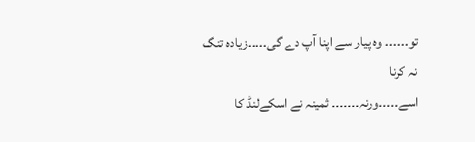تو۔۔۔۔۔۔ وہ پیار سے اپنا آپ دے گی۔۔۔۔۔زیادہ تنگ نہ کرنا
اسے۔۔۔۔۔ورنہ۔۔۔۔۔۔۔ ثمینہ نے اسکےلنڈ کا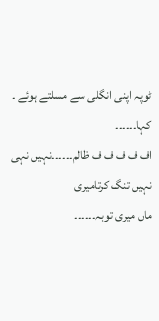ٹوپہ اپنی انگلی سے مسلتے ہوئے ۔
کہا۔۔۔۔۔۔
اف ف ف ف ف ظالم۔۔۔۔۔۔نہیں نہی نہیں تنگ کرتامیری
ماں میری توبہ۔۔۔۔۔۔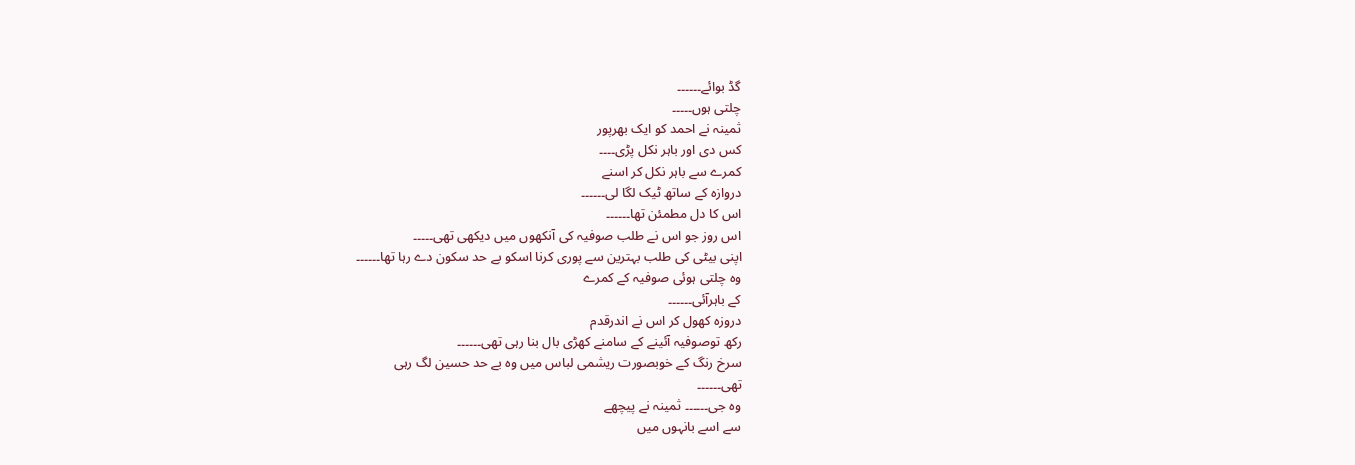گڈ بوائے۔۔۔۔۔۔
چلتی ہوں۔۔۔۔۔
ثمینہ نے احمد کو ایک بھرپور
کس دی اور باہر نکل پڑی۔۔۔۔
کمرے سے باہر نکل کر اسنے
دروازہ کے ساتھ ٹیک لگا لی۔۔۔۔۔۔
اس کا دل مطمئن تھا۔۔۔۔۔۔
اس روز جو اس نے طلب صوفیہ کی آنکھوں میں دیکھی تھی۔۔۔۔۔
اپنی بیٹی کی طلب بہترین سے پوری کرنا اسکو بے حد سکون دے رہا تھا۔۔۔۔۔۔
وہ چلتی ہوئی صوفیہ کے کمرے
کے باہرآئی۔۔۔۔۔۔
دروزہ کھول کر اس نے اندرقدم
رکھ توصوفیہ آئینے کے سامنے کھڑی بال بنا رہی تھی۔۔۔۔۔۔
سرخ رنگ کے خوبصورت ریشمی لباس میں وہ بے حد حسین لگ رہی
تھی۔۔۔۔۔۔
وہ جی۔۔۔۔۔۔ ثمینہ نے پیچھے
سے اسے بانہوں میں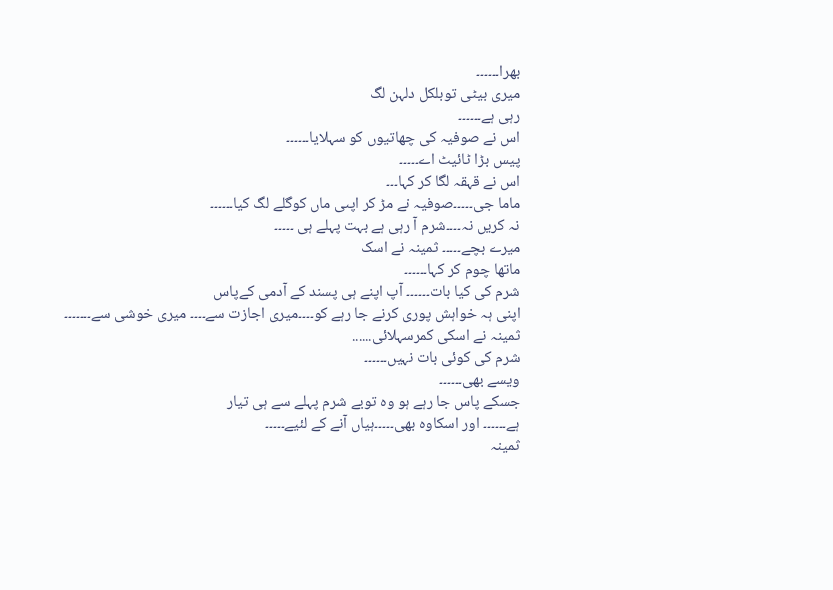بھرا۔۔۔۔۔۔
میری بیٹی توبلکل دلہن لگ
رہی ہے۔۔۔۔۔۔
اس نے صوفیہ کی چھاتیوں کو سہلایا۔۔۔۔۔۔
پیس بڑا ٹائیٹ اے۔۔۔۔۔
اس نے قہقہ لگا کر کہا۔۔۔
ماما جی۔۔۔۔۔صوفیہ نے مڑ کر اپںی ماں کوگلے لگ کیا۔۔۔۔۔۔
نہ کریں نہ۔۔۔۔شرم آ رہی ہے بہت پہلے ہی ۔۔۔۔۔
میرے بچے۔۔۔۔۔ ثمینہ نے اسک
ماتھا چوم کر کہا۔۔۔۔۔۔
شرم کی کیا بات۔۔۔۔۔۔ آپ اپنے ہی پسند کے آدمی کےپاس
اپنی ہہ خواہش پوری کرنے جا رہے کو۔۔۔۔میری اجازت سے۔۔۔۔ میری خوشی سے۔۔۔۔۔۔۔
ثمینہ نے اسکی کمرسہلائی......
شرم کی کوئی بات نہیں۔۔۔۔۔۔
ویسے بھی۔۔۔۔۔۔
جسکے پاس جا رہے ہو وہ توبے شرم پہلے سے ہی تیار
ہے۔۔۔۔۔۔ اور اسکاوہ بھی۔۔۔۔۔ہیاں آنے کے لئیے۔۔۔۔۔
ثمینہ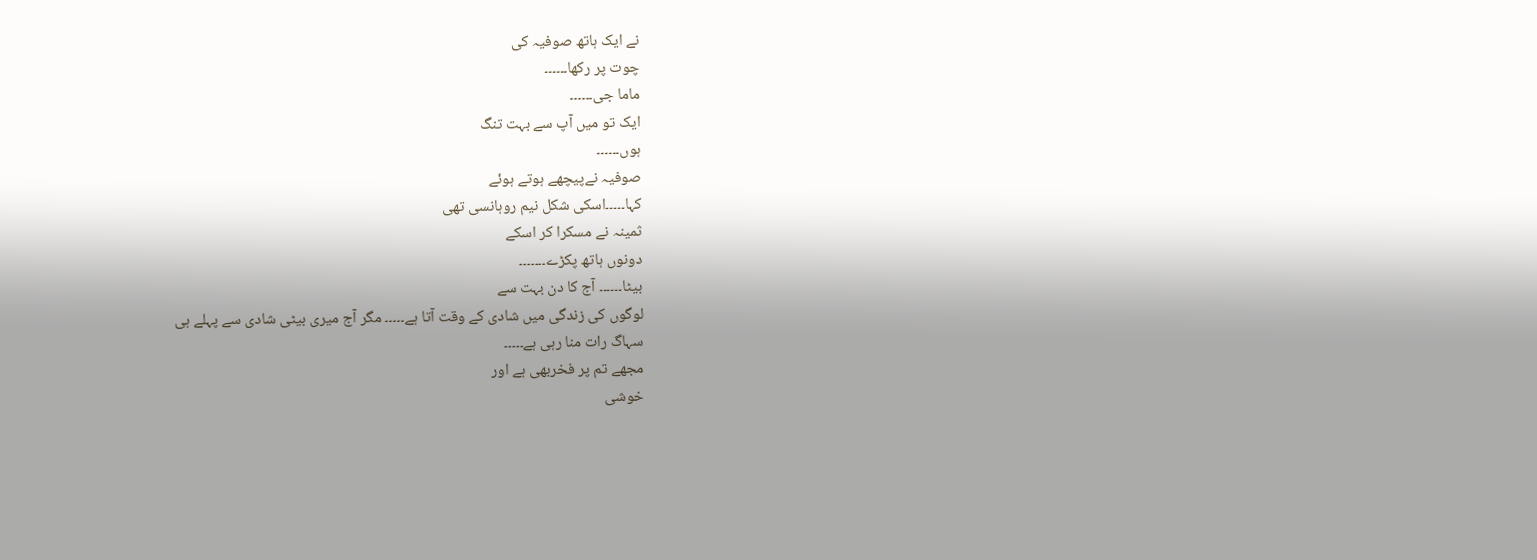نے ایک ہاتھ صوفیہ کی
چوت پر رکھا۔۔۔۔۔۔
ماما جی۔۔۔۔۔۔
ایک تو میں آپ سے بہت تنگ
ہوں۔۔۔۔۔۔
صوفیہ نےپیچھے ہوتے ہوئے
کہا۔۔۔۔۔اسکی شکل نیم روہانسی تھی
ثمینہ نے مسکرا کر اسکے
دونوں ہاتھ پکڑے۔۔۔۔۔۔۔
بیٹا۔۔۔۔۔۔ آج کا دن بہت سے
لوگوں کی زندگی میں شادی کے وقت آتا ہے۔۔۔۔۔ مگر آج میری بیٹی شادی سے پہلے ہی
سہاگ رات منا رہی ہے۔۔۔۔۔
مجھے تم پر فخربھی ہے اور
خوشی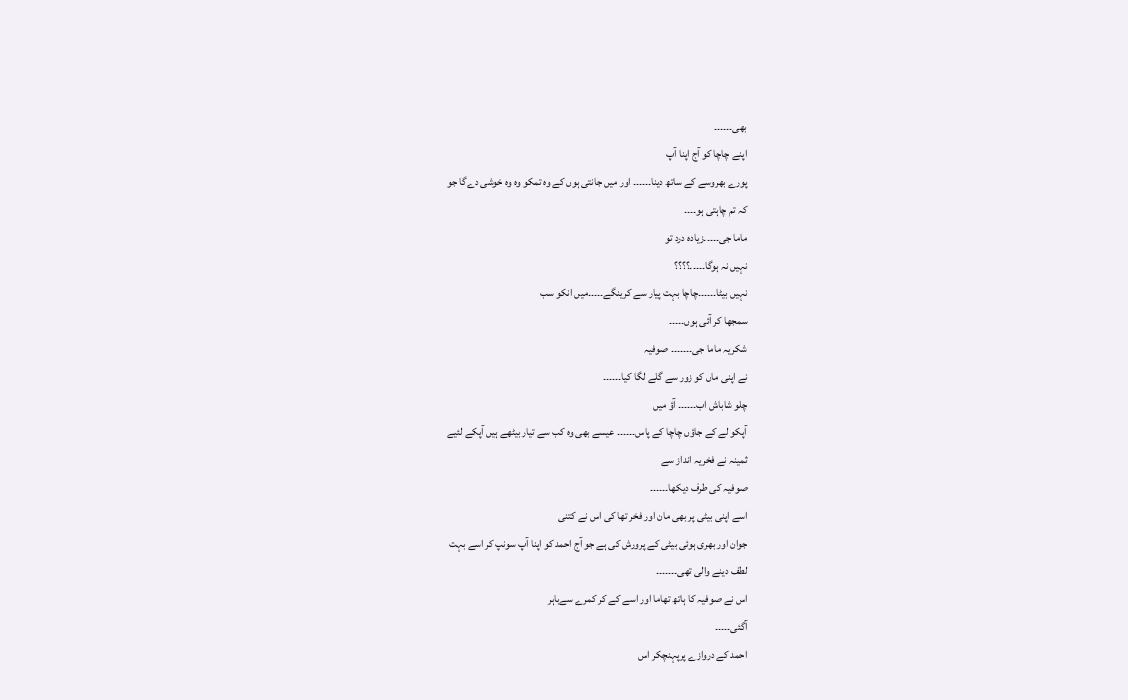بھی۔۔۔۔۔۔
اپنے چاچا کو آج اپنا آپ
پورے بھروسے کے ساتھ دینا۔۔۔۔۔۔ اور میں جانتی ہوں کے وہ تمکو وہ وہ خوشی دےگا جو
کہ تم چاہتی ہو۔۔۔۔
ماما جی۔۔۔۔۔زیادہ درد تو
نہیں نہ ہوگا۔۔۔۔۔؟؟؟؟
نہیں بیٹا۔۔۔۔۔۔چاچا بہت پیار سے کرینگے۔۔۔۔۔میں انکو سب
سمجھا کر آئی ہوں۔۔۔۔۔
شکریہ ماما جی۔۔۔۔۔۔۔ صوفیہ
نے اپنی ماں کو زور سے گلے لگا کیا۔۔۔۔۔۔
چلو شاباش اب۔۔۔۔۔۔ آؤ میں
آپکو لے کے جاؤں چاچا کے پاس۔۔۔۔۔۔ عیسے بھی وہ کب سے تیار بیٹھے ہیں آپکے لئیے
ثمینہ نے فخریہ انداز سے
صوفیہ کی طرف دیکھا۔۔۔۔۔۔
اسے اپنی بیٹی پر بھی مان اور فخر تھا کی اس نے کتنی
جوان اور بھری ہوئی بیٹی کے پرورش کی ہے جو آج احمد کو اپنا آپ سونپ کر اسے بہت
لطف دینے والی تھی۔۔۔۔۔۔۔
اس نے صوفیہ کا ہاتھ تھاما اور اسے کے کر کمرے سےباہر
آگئی۔۔۔۔۔
احمد کے دروازے پرپہنچکر اس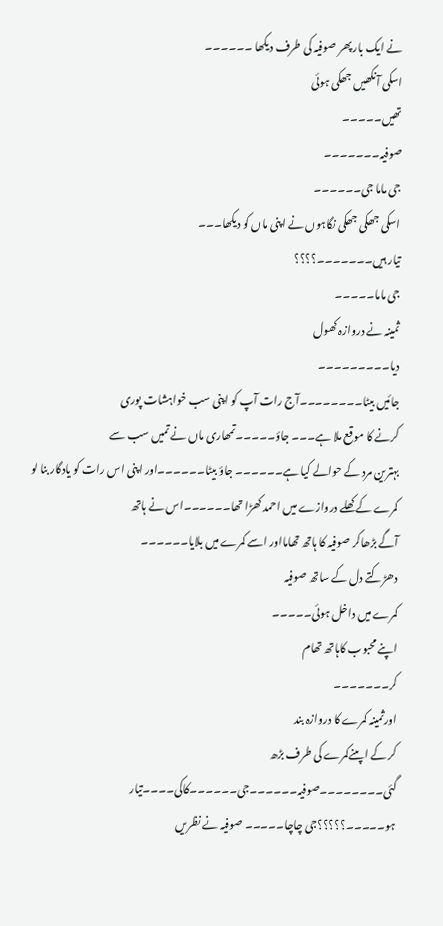نے ایک بار پھر صوفیہ کی طرف دیکھا ۔۔۔۔۔۔
اسکی آنکھیں جھکی ہوئی
تھیں۔۔۔۔۔
صوفیہ۔۔۔۔۔۔۔
جی ماما جی۔۔۔۔۔۔
اسکی جھکی جھکی نگاہوں نے اپنی ماں کو دیکھا۔۔۔
تیار ہیں۔۔۔۔۔۔۔؟؟؟؟
جی ماما۔۔۔۔۔
ثمینہ نے دروازہ کھول
دیا۔۔۔۔۔۔۔۔۔
جائیں بیٹا۔۔۔۔۔۔۔۔آج رات آپ کو اپنی سب خواہشات پوری
کرنے کا موقع ملا ہے۔۔۔ جاؤ۔۔۔۔۔تمھاری ماں نے تمیں سب سے
بہترین مرد کے حوالے کیا ہے۔۔۔۔۔۔ جاؤ بیٹا۔۔۔۔۔۔اور اپنی اس رات کو یادگار بنا لو
کمرے کے کھلے دروازے میں احمد کھڑا تھا۔۔۔۔۔۔اس نے ہاتھ
آگے بڑھاکر صوفیہ کا ہاتھ تھامااور اسے کمرے میں بلایا۔۔۔۔۔۔
دھڑکتے دل کے ساتھ صوفیہ
کمرے میں داخل ہوئی۔۔۔۔۔
اپنے محبوب کاہاتھ تھام
کر۔۔۔۔۔۔۔
اورثمینہ کمرے کا دروازہ بند
کر کے اپںنےکمرے کی طرف بڑھ گئی۔۔۔۔۔۔۔۔صوفیہ۔۔۔۔۔۔جی۔۔۔۔۔۔کاکی۔۔۔۔تیار
ہو۔۔۔۔۔؟؟؟؟؟جی چاچا۔۔۔۔۔ صوفیہ نے نظریں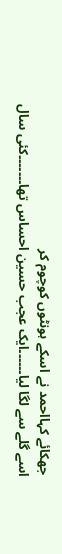جھکائے کہااحمد نے اسکے ہونٹوں کوچوم کر
اسے گلے سے لگا لیا۔۔۔۔۔۔ایک عجب حسین احساس تھا۔۔۔۔۔۔۔کئی سال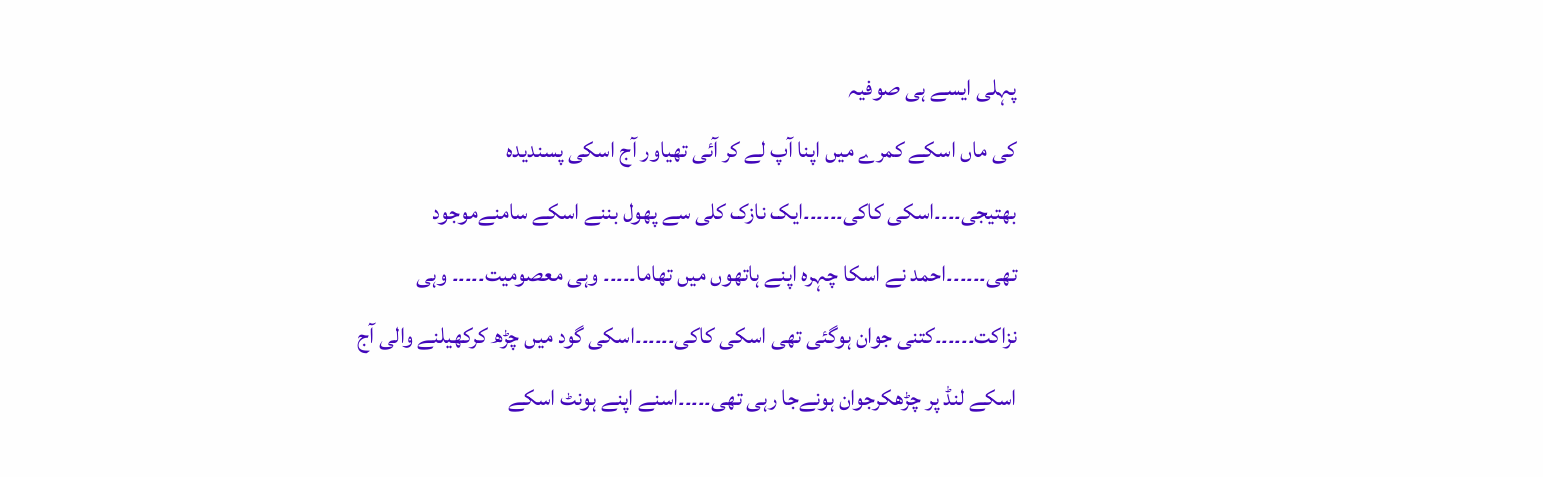پہلی ایسے ہی صوفیہ
کی ماں اسکے کمرے میں اپنا آپ لے کر آئی تھیاور آج اسکی پسندیدہ
بھتیجی۔۔۔۔اسکی کاکی۔۔۔۔۔۔ایک نازک کلی سے پھول بننے اسکے سامنےموجود
تھی۔۔۔۔۔۔احمد نے اسکا چہرہ اپنے ہاتھوں میں تھاما۔۔۔۔۔ وہی معصومیت۔۔۔۔۔ وہی
نزاکت۔۔۔۔۔۔کتنی جوان ہوگئی تھی اسکی کاکی۔۔۔۔۔۔اسکی گود میں چڑھ کرکھیلنے والی آج
اسکے لنڈ پر چڑھکرجوان ہونےجا رہی تھی۔۔۔۔۔اسنے اپنے ہونٹ اسکے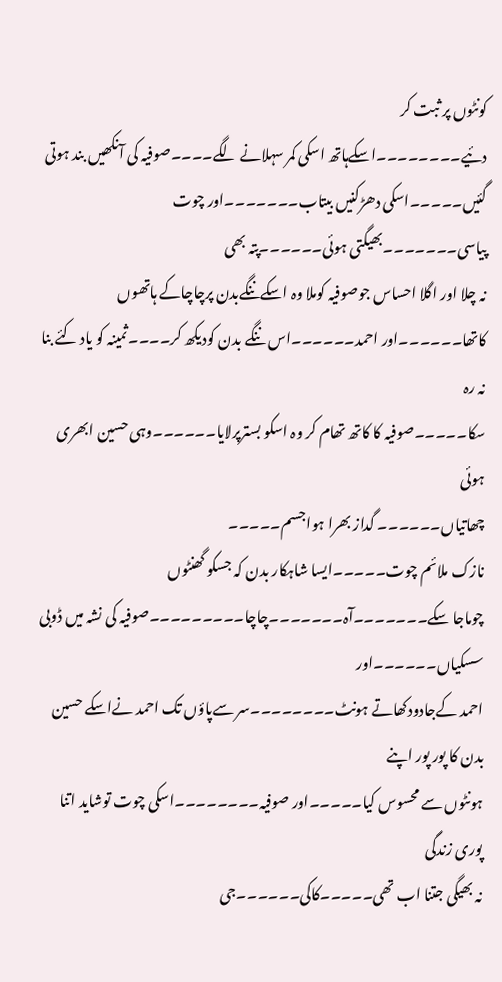کونٹوں پر ثبت کر
دئیے۔۔۔۔۔۔۔۔اسکےہاتھ اسکی کمر سہلانے لگے۔۔۔۔صوفیہ کی آنکھیں بند ہوتی
گئیں۔۔۔۔۔اسکی دھڑکنیں بیتاب۔۔۔۔۔۔۔اور چوت پیاسی۔۔۔۔۔۔۔بھیگتی ہوئی۔۔۔۔۔۔پتہ بھی
نہ چلا اور اگلا احساس جوصوفیہ کوملا وہ اسکےننگےبدن پرچاچاکے ہاتھوں
کاتھا۔۔۔۔۔۔اور احمد۔۔۔۔۔۔اس ننگے بدن کودیکھ کر۔۔۔۔ثمینہ کو یاد کئے بنا نہ رہ
سکا۔۔۔۔۔صوفیہ کا کاتھ تھام کر وہ اسکو بسترپرلایا۔۔۔۔۔۔وہی حسین ابھری ہوئی
چھاتیاں۔۔۔۔۔۔ گداز بھرا ہواجسم۔۔۔۔۔
نازک ملائم چوت۔۔۔۔۔ایسا شاہکار بدن کہ جسکو گھنٹوں
چوماجا سکے۔۔۔۔۔۔۔آہ۔۔۔۔۔۔۔چاچا۔۔۔۔۔۔۔۔۔صوفیہ کی نشہ میں ڈوبی سسکیاں۔۔۔۔۔۔اور
احمد کےجادودکھاتے ہونٹ۔۔۔۔۔۔۔۔سر سےپاؤں تک احمد نےاسکے حسین بدن کا پور پور اپنے
ہونٹوں سے محسوس کیا۔۔۔۔۔اور صوفیہ۔۔۔۔۔۔۔۔اسکی چوت توشاید اتنا پوری زندگی
نہ بھیگی جتنا اب تھی۔۔۔۔۔کاکی۔۔۔۔۔۔جی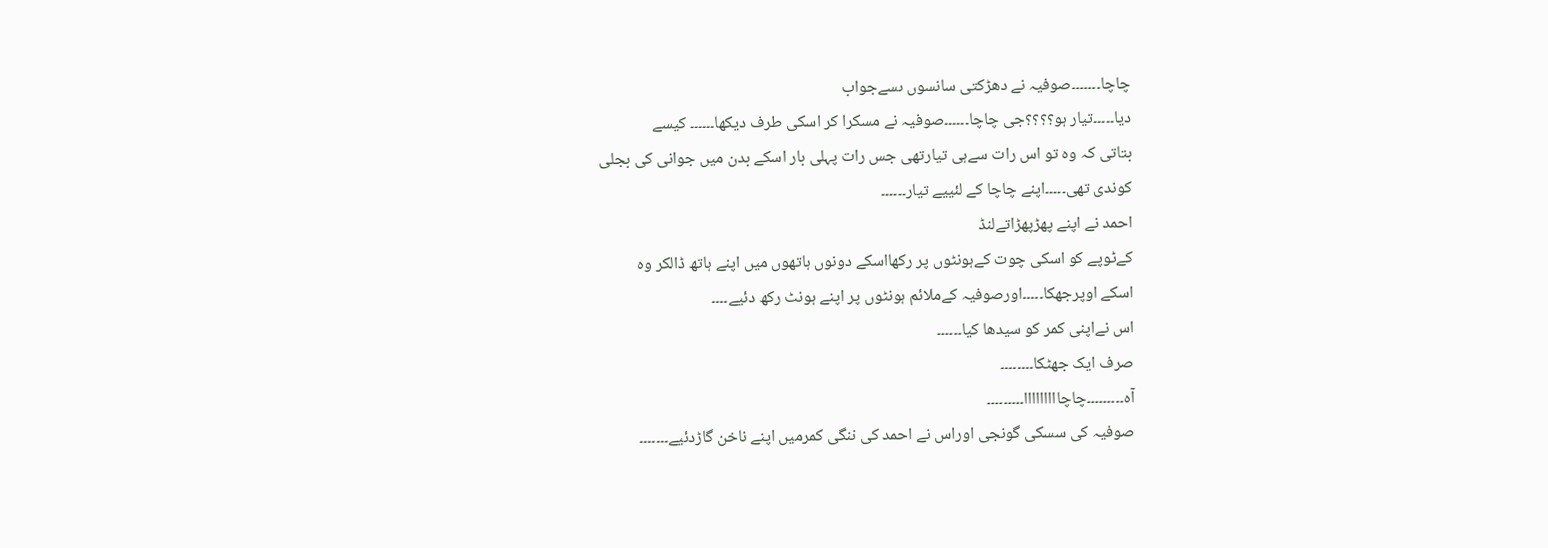چاچا۔۔۔۔۔۔۔صوفیہ نے دھڑکتی سانسوں ںسےجواب
دیا۔۔۔۔۔تیار ہو؟؟؟؟جی چاچا۔۔۔۔۔۔صوفیہ نے مسکرا کر اسکی طرف دیکھا۔۔۔۔۔۔ کیسے
بتاتی کہ وہ تو اس رات سےہی تیارتھی جس رات پہلی بار اسکے بدن میں جوانی کی بجلی
کوندی تھی۔۔۔۔۔اپنے چاچا کے لئییے تیار۔۔۔۔۔۔
احمد نے اپنے پھڑپھڑاتےلنڈ
کےٹوپے کو اسکی چوت کےہونٹوں پر رکھااسکے دونوں ہاتھوں میں اپنے ہاتھ ڈالکر وہ
اسکے اوپرجھکا۔۔۔۔۔اورصوفیہ کےملائم ہونٹوں پر اپنے ہونٹ رکھ دئیے۔۔۔۔
اس نےاپنی کمر کو سیدھا کیا۔۔۔۔۔۔
صرف ایک جھٹکا۔۔۔۔۔۔۔۔
آہ۔۔۔۔۔۔۔۔۔چاچااااااااا۔۔۔۔۔۔۔۔۔
صوفیہ کی سسکی گونجی اوراس نے احمد کی ننگی کمرمیں اپنے ناخن گاڑدئیے۔۔۔۔۔۔۔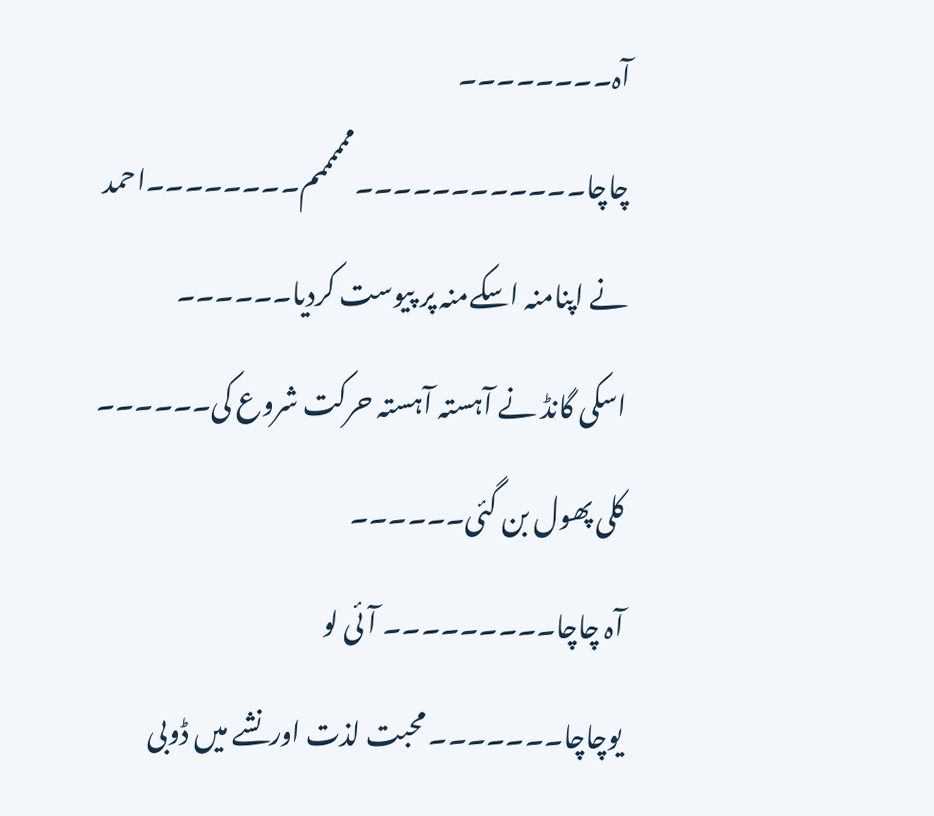آہ۔۔۔۔۔۔۔۔
چاچا۔۔۔۔۔۔۔۔۔۔۔۔ممممممم۔۔۔۔۔۔۔۔احمد نے اپنامنہ اسکےمنہ پر پیوست کردیا۔۔۔۔۔۔
اسکی گانڈ نے آہستہ آہستہ حرکت شروع کی۔۔۔۔۔۔
کلی پھول بن گئی۔۔۔۔۔۔
آہ چاچا۔۔۔۔۔۔۔۔۔ آئی لو
یوچاچا۔۔۔۔۔۔۔ محبت لذت اورنشے میں ڈوبی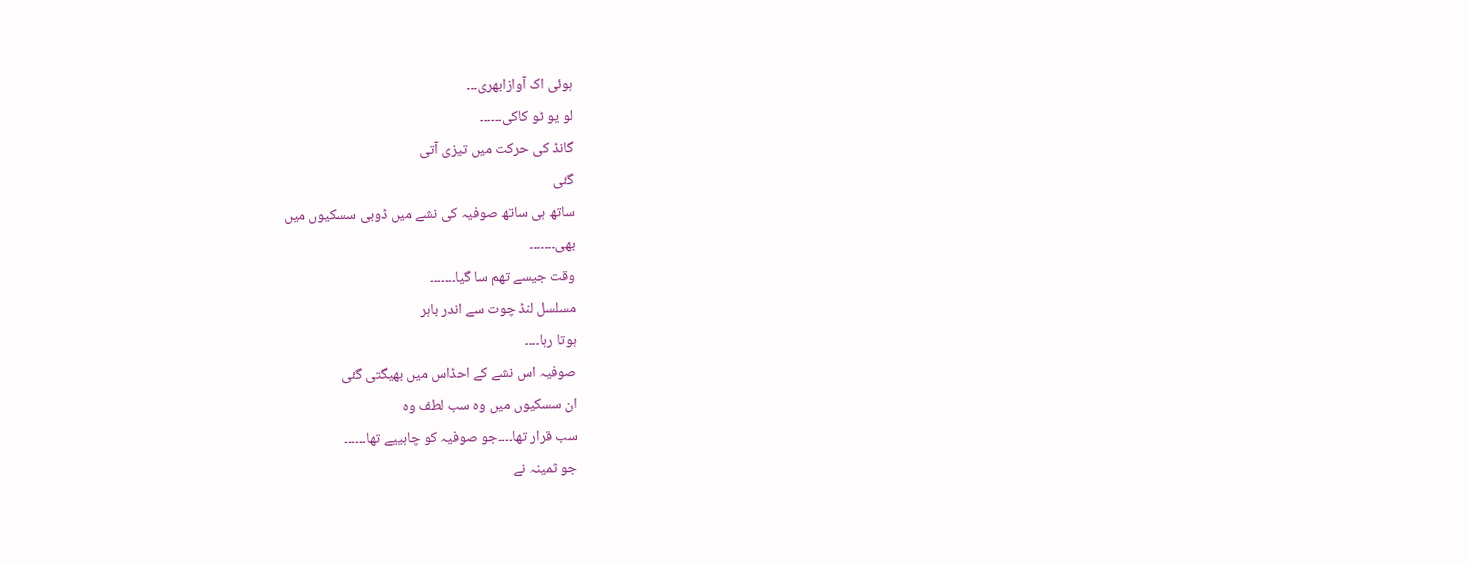ہوئی اک آوازابھری۔۔۔
لو یو ٹو کاکی۔۔۔۔۔۔
گانڈ کی حرکت میں تیزی آتی
گئی
ساتھ ہی ساتھ صوفیہ کی نشے میں ڈوبی سسکیوں میں
بھی۔۔۔۔۔۔۔
وقت جیسے تھم سا گیا۔۔۔۔۔۔۔
مسلسل لنڈ چوت سے اندر باہر
ہوتا رہا۔۔۔۔
صوفیہ اس نشے کے احڈاس میں بھیگتی گئی
ان سسکیوں میں وہ سب لطف وہ
سب قرار تھا۔۔۔۔جو صوفیہ کو چاہییے تھا۔۔۔۔۔۔
جو ثمینہ نے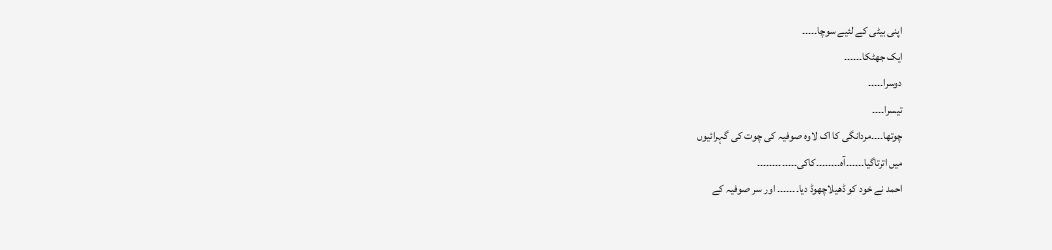اپنی بیٹی کے لئیے سوچا۔۔۔۔۔
ایک جھٹکا۔۔۔۔۔۔
دوسرا۔۔۔۔۔
تیسرا۔۔۔۔
چوتھا۔۔۔۔مردانگی کا اک لاوہ صوفیہ کی چوت کی گہرائیوں
میں اترتاگیا۔۔۔۔۔۔آہ۔۔۔۔۔۔۔۔کاکی۔۔۔۔۔۔۔۔۔۔۔۔۔
احمد نے خود کو ڈھیلاچھوڈ دیا۔۔۔۔۔۔۔ اور سر صوفیہ کے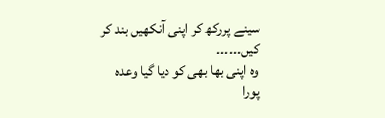سینے پررکھ کر اپنی آنکھیں بند کر کیں۔۔۔۔۔۔
وہ اپنی بھا بھی کو دیا گیا وعدہ پورا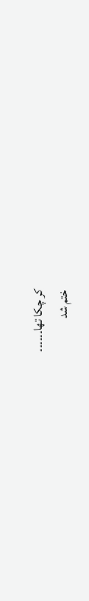کر چکا تھا۔۔۔۔۔۔
ختم شد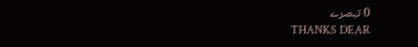0 تبصرے
THANKS DEAR